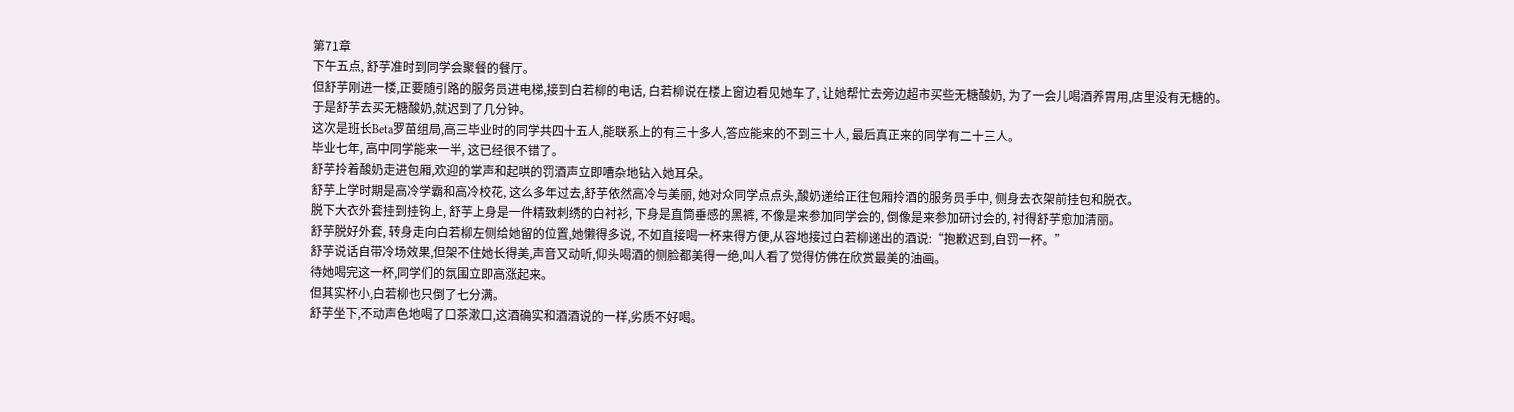第71章
下午五点, 舒芋准时到同学会聚餐的餐厅。
但舒芋刚进一楼,正要随引路的服务员进电梯,接到白若柳的电话, 白若柳说在楼上窗边看见她车了, 让她帮忙去旁边超市买些无糖酸奶, 为了一会儿喝酒养胃用,店里没有无糖的。
于是舒芋去买无糖酸奶,就迟到了几分钟。
这次是班长Beta罗苗组局,高三毕业时的同学共四十五人,能联系上的有三十多人,答应能来的不到三十人, 最后真正来的同学有二十三人。
毕业七年, 高中同学能来一半, 这已经很不错了。
舒芋拎着酸奶走进包厢,欢迎的掌声和起哄的罚酒声立即嘈杂地钻入她耳朵。
舒芋上学时期是高冷学霸和高冷校花, 这么多年过去,舒芋依然高冷与美丽, 她对众同学点点头,酸奶递给正往包厢拎酒的服务员手中, 侧身去衣架前挂包和脱衣。
脱下大衣外套挂到挂钩上, 舒芋上身是一件精致刺绣的白衬衫, 下身是直筒垂感的黑裤, 不像是来参加同学会的, 倒像是来参加研讨会的, 衬得舒芋愈加清丽。
舒芋脱好外套, 转身走向白若柳左侧给她留的位置,她懒得多说, 不如直接喝一杯来得方便,从容地接过白若柳递出的酒说:“抱歉迟到,自罚一杯。”
舒芋说话自带冷场效果,但架不住她长得美,声音又动听,仰头喝酒的侧脸都美得一绝,叫人看了觉得仿佛在欣赏最美的油画。
待她喝完这一杯,同学们的氛围立即高涨起来。
但其实杯小,白若柳也只倒了七分满。
舒芋坐下,不动声色地喝了口茶漱口,这酒确实和酒酒说的一样,劣质不好喝。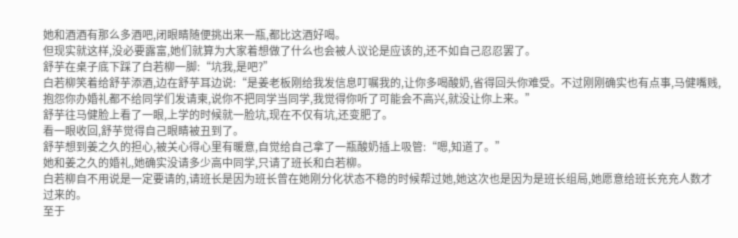她和酒酒有那么多酒吧,闭眼睛随便挑出来一瓶,都比这酒好喝。
但现实就这样,没必要露富,她们就算为大家着想做了什么也会被人议论是应该的,还不如自己忍忍罢了。
舒芋在桌子底下踩了白若柳一脚:“坑我,是吧?”
白若柳笑着给舒芋添酒,边在舒芋耳边说:“是姜老板刚给我发信息叮嘱我的,让你多喝酸奶,省得回头你难受。不过刚刚确实也有点事,马健嘴贱,抱怨你办婚礼都不给同学们发请柬,说你不把同学当同学,我觉得你听了可能会不高兴,就没让你上来。”
舒芋往马健脸上看了一眼,上学的时候就一脸坑,现在不仅有坑,还变肥了。
看一眼收回,舒芋觉得自己眼睛被丑到了。
舒芋想到姜之久的担心,被关心得心里有暖意,自觉给自己拿了一瓶酸奶插上吸管:“嗯,知道了。”
她和姜之久的婚礼,她确实没请多少高中同学,只请了班长和白若柳。
白若柳自不用说是一定要请的,请班长是因为班长曾在她刚分化状态不稳的时候帮过她,她这次也是因为是班长组局,她愿意给班长充充人数才过来的。
至于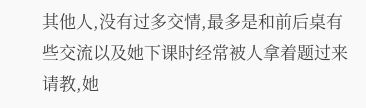其他人,没有过多交情,最多是和前后桌有些交流以及她下课时经常被人拿着题过来请教,她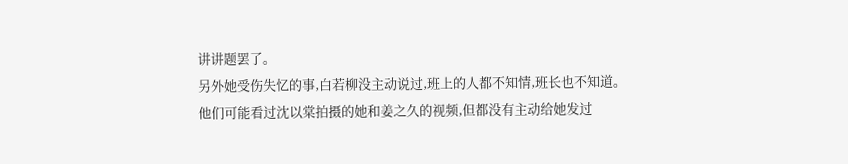讲讲题罢了。
另外她受伤失忆的事,白若柳没主动说过,班上的人都不知情,班长也不知道。
他们可能看过沈以棠拍摄的她和姜之久的视频,但都没有主动给她发过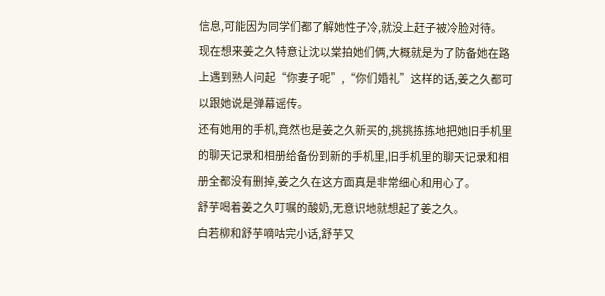信息,可能因为同学们都了解她性子冷,就没上赶子被冷脸对待。
现在想来姜之久特意让沈以棠拍她们俩,大概就是为了防备她在路上遇到熟人问起“你妻子呢”,“你们婚礼”这样的话,姜之久都可以跟她说是弹幕谣传。
还有她用的手机,竟然也是姜之久新买的,挑挑拣拣地把她旧手机里的聊天记录和相册给备份到新的手机里,旧手机里的聊天记录和相册全都没有删掉,姜之久在这方面真是非常细心和用心了。
舒芋喝着姜之久叮嘱的酸奶,无意识地就想起了姜之久。
白若柳和舒芋嘀咕完小话,舒芋又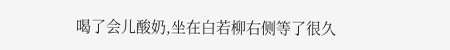喝了会儿酸奶,坐在白若柳右侧等了很久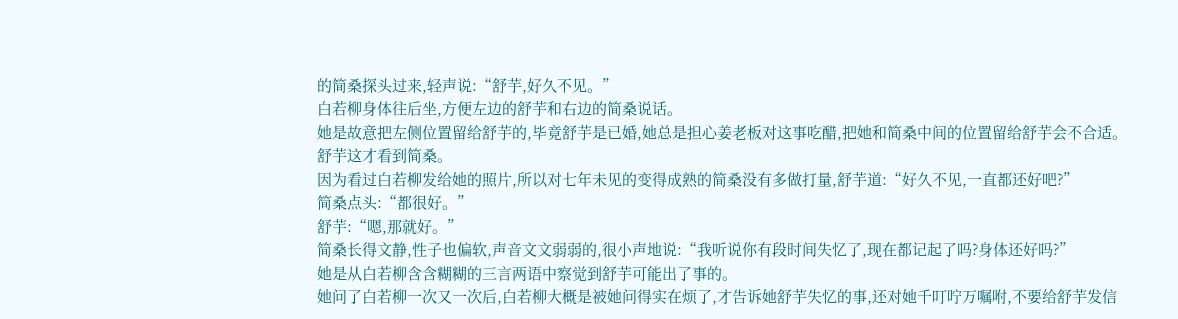的简桑探头过来,轻声说:“舒芋,好久不见。”
白若柳身体往后坐,方便左边的舒芋和右边的简桑说话。
她是故意把左侧位置留给舒芋的,毕竟舒芋是已婚,她总是担心姜老板对这事吃醋,把她和简桑中间的位置留给舒芋会不合适。
舒芋这才看到简桑。
因为看过白若柳发给她的照片,所以对七年未见的变得成熟的简桑没有多做打量,舒芋道:“好久不见,一直都还好吧?”
简桑点头:“都很好。”
舒芋:“嗯,那就好。”
简桑长得文静,性子也偏软,声音文文弱弱的,很小声地说:“我听说你有段时间失忆了,现在都记起了吗?身体还好吗?”
她是从白若柳含含糊糊的三言两语中察觉到舒芋可能出了事的。
她问了白若柳一次又一次后,白若柳大概是被她问得实在烦了,才告诉她舒芋失忆的事,还对她千叮咛万嘱咐,不要给舒芋发信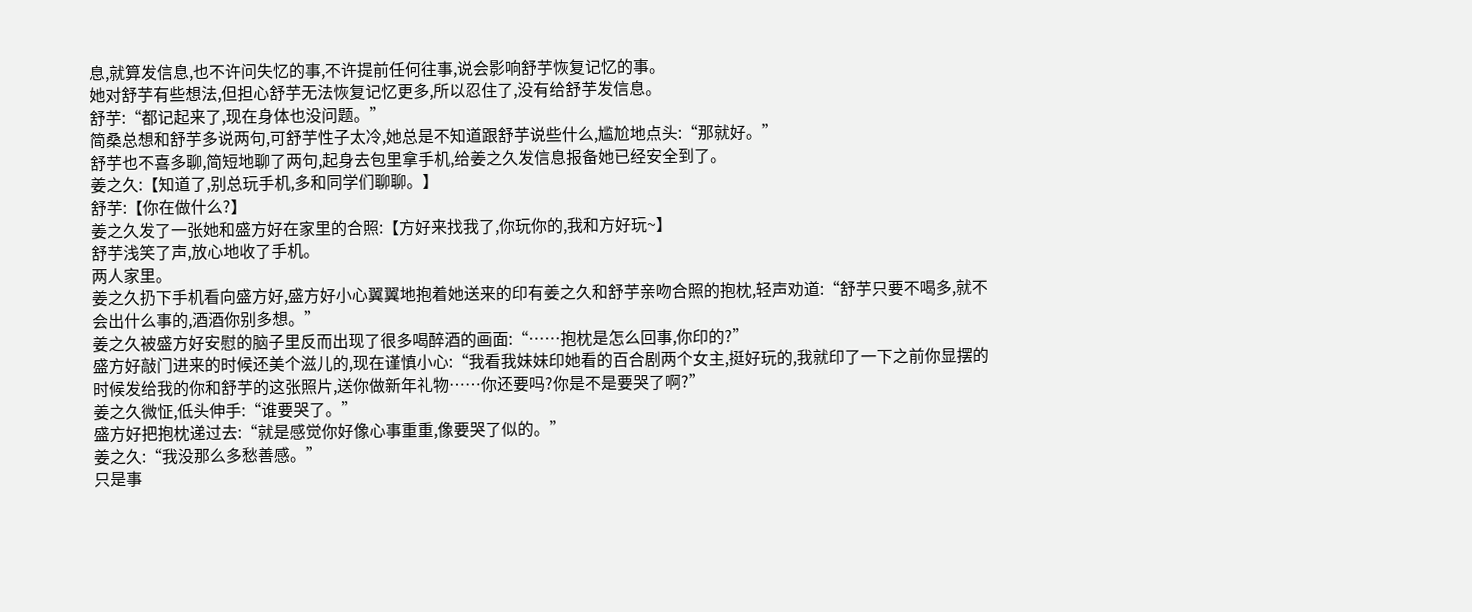息,就算发信息,也不许问失忆的事,不许提前任何往事,说会影响舒芋恢复记忆的事。
她对舒芋有些想法,但担心舒芋无法恢复记忆更多,所以忍住了,没有给舒芋发信息。
舒芋:“都记起来了,现在身体也没问题。”
简桑总想和舒芋多说两句,可舒芋性子太冷,她总是不知道跟舒芋说些什么,尴尬地点头:“那就好。”
舒芋也不喜多聊,简短地聊了两句,起身去包里拿手机,给姜之久发信息报备她已经安全到了。
姜之久:【知道了,别总玩手机,多和同学们聊聊。】
舒芋:【你在做什么?】
姜之久发了一张她和盛方好在家里的合照:【方好来找我了,你玩你的,我和方好玩~】
舒芋浅笑了声,放心地收了手机。
两人家里。
姜之久扔下手机看向盛方好,盛方好小心翼翼地抱着她送来的印有姜之久和舒芋亲吻合照的抱枕,轻声劝道:“舒芋只要不喝多,就不会出什么事的,酒酒你别多想。”
姜之久被盛方好安慰的脑子里反而出现了很多喝醉酒的画面:“……抱枕是怎么回事,你印的?”
盛方好敲门进来的时候还美个滋儿的,现在谨慎小心:“我看我妹妹印她看的百合剧两个女主,挺好玩的,我就印了一下之前你显摆的时候发给我的你和舒芋的这张照片,送你做新年礼物……你还要吗?你是不是要哭了啊?”
姜之久微怔,低头伸手:“谁要哭了。”
盛方好把抱枕递过去:“就是感觉你好像心事重重,像要哭了似的。”
姜之久:“我没那么多愁善感。”
只是事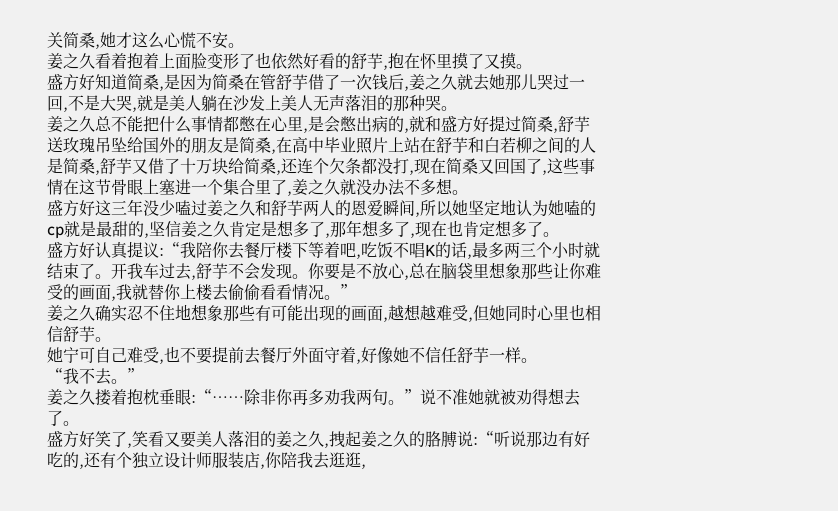关简桑,她才这么心慌不安。
姜之久看着抱着上面脸变形了也依然好看的舒芋,抱在怀里摸了又摸。
盛方好知道简桑,是因为简桑在管舒芋借了一次钱后,姜之久就去她那儿哭过一回,不是大哭,就是美人躺在沙发上美人无声落泪的那种哭。
姜之久总不能把什么事情都憋在心里,是会憋出病的,就和盛方好提过简桑,舒芋送玫瑰吊坠给国外的朋友是简桑,在高中毕业照片上站在舒芋和白若柳之间的人是简桑,舒芋又借了十万块给简桑,还连个欠条都没打,现在简桑又回国了,这些事情在这节骨眼上塞进一个集合里了,姜之久就没办法不多想。
盛方好这三年没少嗑过姜之久和舒芋两人的恩爱瞬间,所以她坚定地认为她嗑的cp就是最甜的,坚信姜之久肯定是想多了,那年想多了,现在也肯定想多了。
盛方好认真提议:“我陪你去餐厅楼下等着吧,吃饭不唱K的话,最多两三个小时就结束了。开我车过去,舒芋不会发现。你要是不放心,总在脑袋里想象那些让你难受的画面,我就替你上楼去偷偷看看情况。”
姜之久确实忍不住地想象那些有可能出现的画面,越想越难受,但她同时心里也相信舒芋。
她宁可自己难受,也不要提前去餐厅外面守着,好像她不信任舒芋一样。
“我不去。”
姜之久搂着抱枕垂眼:“……除非你再多劝我两句。”说不准她就被劝得想去了。
盛方好笑了,笑看又要美人落泪的姜之久,拽起姜之久的胳膊说:“听说那边有好吃的,还有个独立设计师服装店,你陪我去逛逛,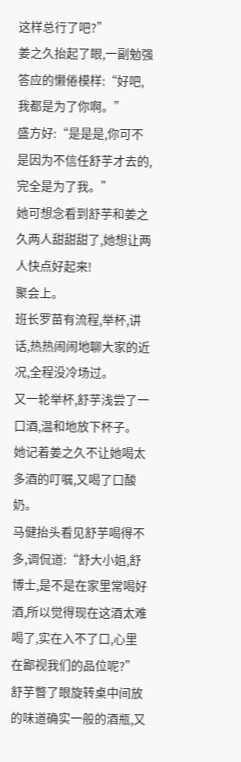这样总行了吧?”
姜之久抬起了眼,一副勉强答应的懒倦模样:“好吧,我都是为了你啊。”
盛方好:“是是是,你可不是因为不信任舒芋才去的,完全是为了我。”
她可想念看到舒芋和姜之久两人甜甜甜了,她想让两人快点好起来!
聚会上。
班长罗苗有流程,举杯,讲话,热热闹闹地聊大家的近况,全程没冷场过。
又一轮举杯,舒芋浅尝了一口酒,温和地放下杯子。
她记着姜之久不让她喝太多酒的叮嘱,又喝了口酸奶。
马健抬头看见舒芋喝得不多,调侃道:“舒大小姐,舒博士,是不是在家里常喝好酒,所以觉得现在这酒太难喝了,实在入不了口,心里在鄙视我们的品位呢?”
舒芋瞥了眼旋转桌中间放的味道确实一般的酒瓶,又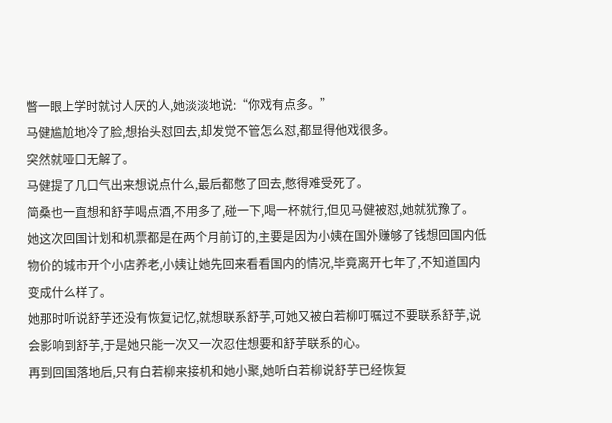瞥一眼上学时就讨人厌的人,她淡淡地说:“你戏有点多。”
马健尴尬地冷了脸,想抬头怼回去,却发觉不管怎么怼,都显得他戏很多。
突然就哑口无解了。
马健提了几口气出来想说点什么,最后都憋了回去,憋得难受死了。
简桑也一直想和舒芋喝点酒,不用多了,碰一下,喝一杯就行,但见马健被怼,她就犹豫了。
她这次回国计划和机票都是在两个月前订的,主要是因为小姨在国外赚够了钱想回国内低物价的城市开个小店养老,小姨让她先回来看看国内的情况,毕竟离开七年了,不知道国内变成什么样了。
她那时听说舒芋还没有恢复记忆,就想联系舒芋,可她又被白若柳叮嘱过不要联系舒芋,说会影响到舒芋,于是她只能一次又一次忍住想要和舒芋联系的心。
再到回国落地后,只有白若柳来接机和她小聚,她听白若柳说舒芋已经恢复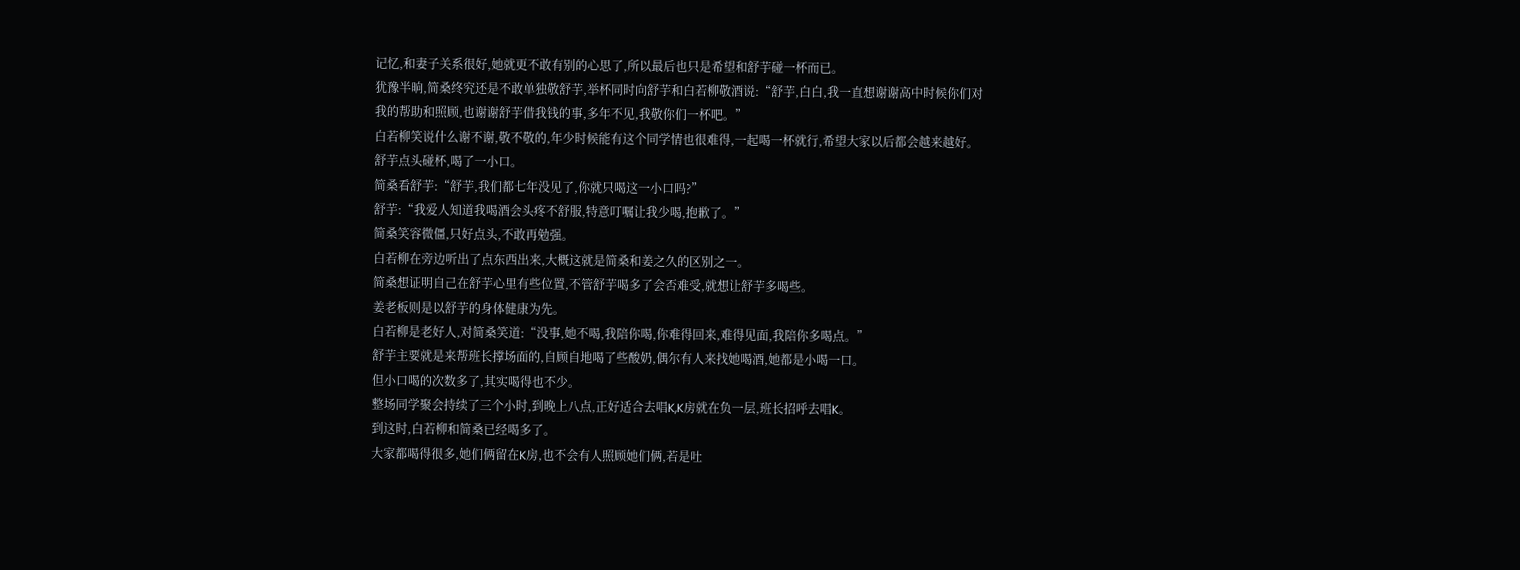记忆,和妻子关系很好,她就更不敢有别的心思了,所以最后也只是希望和舒芋碰一杯而已。
犹豫半晌,简桑终究还是不敢单独敬舒芋,举杯同时向舒芋和白若柳敬酒说:“舒芋,白白,我一直想谢谢高中时候你们对我的帮助和照顾,也谢谢舒芋借我钱的事,多年不见,我敬你们一杯吧。”
白若柳笑说什么谢不谢,敬不敬的,年少时候能有这个同学情也很难得,一起喝一杯就行,希望大家以后都会越来越好。
舒芋点头碰杯,喝了一小口。
简桑看舒芋:“舒芋,我们都七年没见了,你就只喝这一小口吗?”
舒芋:“我爱人知道我喝酒会头疼不舒服,特意叮嘱让我少喝,抱歉了。”
简桑笑容微僵,只好点头,不敢再勉强。
白若柳在旁边听出了点东西出来,大概这就是简桑和姜之久的区别之一。
简桑想证明自己在舒芋心里有些位置,不管舒芋喝多了会否难受,就想让舒芋多喝些。
姜老板则是以舒芋的身体健康为先。
白若柳是老好人,对简桑笑道:“没事,她不喝,我陪你喝,你难得回来,难得见面,我陪你多喝点。”
舒芋主要就是来帮班长撑场面的,自顾自地喝了些酸奶,偶尔有人来找她喝酒,她都是小喝一口。
但小口喝的次数多了,其实喝得也不少。
整场同学聚会持续了三个小时,到晚上八点,正好适合去唱K,K房就在负一层,班长招呼去唱K。
到这时,白若柳和简桑已经喝多了。
大家都喝得很多,她们俩留在K房,也不会有人照顾她们俩,若是吐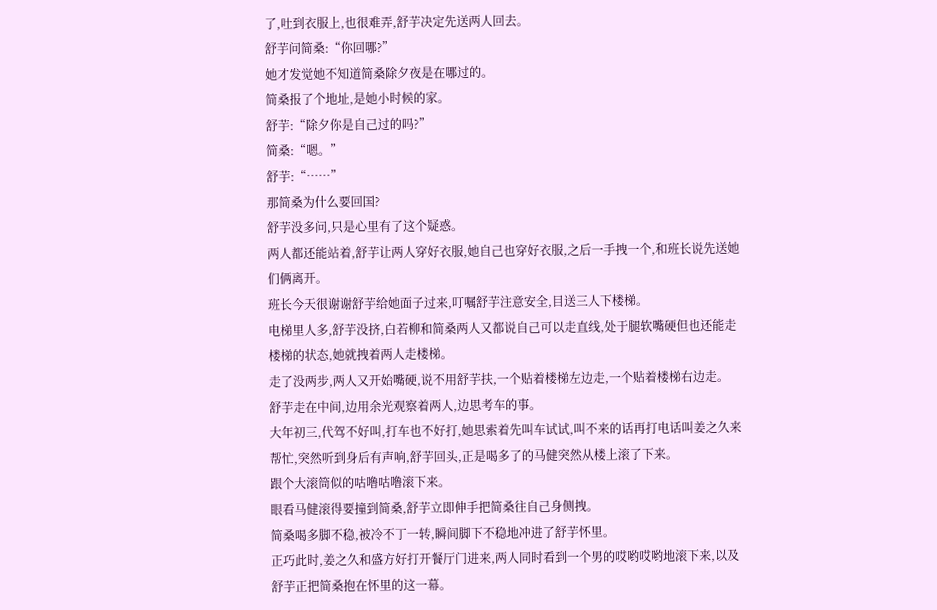了,吐到衣服上,也很难弄,舒芋决定先送两人回去。
舒芋问简桑:“你回哪?”
她才发觉她不知道简桑除夕夜是在哪过的。
简桑报了个地址,是她小时候的家。
舒芋:“除夕你是自己过的吗?”
简桑:“嗯。”
舒芋:“……”
那简桑为什么要回国?
舒芋没多问,只是心里有了这个疑惑。
两人都还能站着,舒芋让两人穿好衣服,她自己也穿好衣服,之后一手拽一个,和班长说先送她们俩离开。
班长今天很谢谢舒芋给她面子过来,叮嘱舒芋注意安全,目送三人下楼梯。
电梯里人多,舒芋没挤,白若柳和简桑两人又都说自己可以走直线,处于腿软嘴硬但也还能走楼梯的状态,她就拽着两人走楼梯。
走了没两步,两人又开始嘴硬,说不用舒芋扶,一个贴着楼梯左边走,一个贴着楼梯右边走。
舒芋走在中间,边用余光观察着两人,边思考车的事。
大年初三,代驾不好叫,打车也不好打,她思索着先叫车试试,叫不来的话再打电话叫姜之久来帮忙,突然听到身后有声响,舒芋回头,正是喝多了的马健突然从楼上滚了下来。
跟个大滚筒似的咕噜咕噜滚下来。
眼看马健滚得要撞到简桑,舒芋立即伸手把简桑往自己身侧拽。
简桑喝多脚不稳,被冷不丁一转,瞬间脚下不稳地冲进了舒芋怀里。
正巧此时,姜之久和盛方好打开餐厅门进来,两人同时看到一个男的哎哟哎哟地滚下来,以及舒芋正把简桑抱在怀里的这一幕。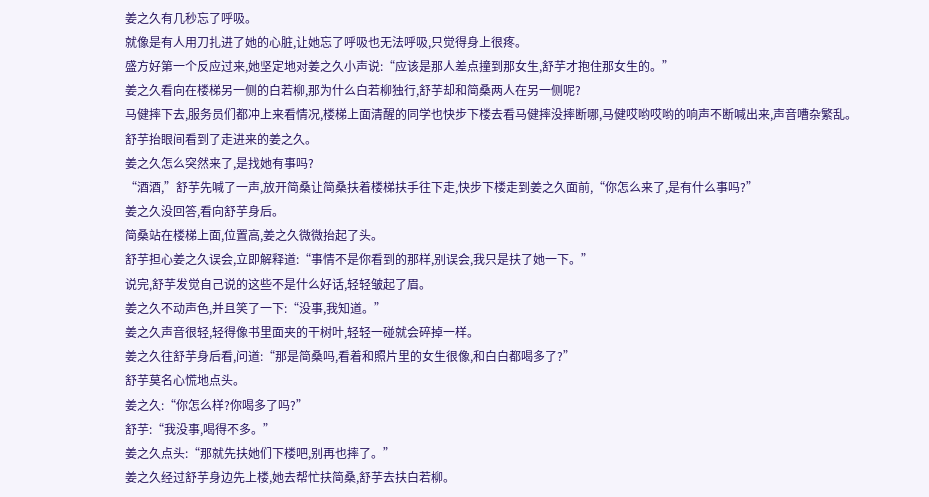姜之久有几秒忘了呼吸。
就像是有人用刀扎进了她的心脏,让她忘了呼吸也无法呼吸,只觉得身上很疼。
盛方好第一个反应过来,她坚定地对姜之久小声说:“应该是那人差点撞到那女生,舒芋才抱住那女生的。”
姜之久看向在楼梯另一侧的白若柳,那为什么白若柳独行,舒芋却和简桑两人在另一侧呢?
马健摔下去,服务员们都冲上来看情况,楼梯上面清醒的同学也快步下楼去看马健摔没摔断哪,马健哎哟哎哟的响声不断喊出来,声音嘈杂繁乱。
舒芋抬眼间看到了走进来的姜之久。
姜之久怎么突然来了,是找她有事吗?
“酒酒,”舒芋先喊了一声,放开简桑让简桑扶着楼梯扶手往下走,快步下楼走到姜之久面前,“你怎么来了,是有什么事吗?”
姜之久没回答,看向舒芋身后。
简桑站在楼梯上面,位置高,姜之久微微抬起了头。
舒芋担心姜之久误会,立即解释道:“事情不是你看到的那样,别误会,我只是扶了她一下。”
说完,舒芋发觉自己说的这些不是什么好话,轻轻皱起了眉。
姜之久不动声色,并且笑了一下:“没事,我知道。”
姜之久声音很轻,轻得像书里面夹的干树叶,轻轻一碰就会碎掉一样。
姜之久往舒芋身后看,问道:“那是简桑吗,看着和照片里的女生很像,和白白都喝多了?”
舒芋莫名心慌地点头。
姜之久:“你怎么样?你喝多了吗?”
舒芋:“我没事,喝得不多。”
姜之久点头:“那就先扶她们下楼吧,别再也摔了。”
姜之久经过舒芋身边先上楼,她去帮忙扶简桑,舒芋去扶白若柳。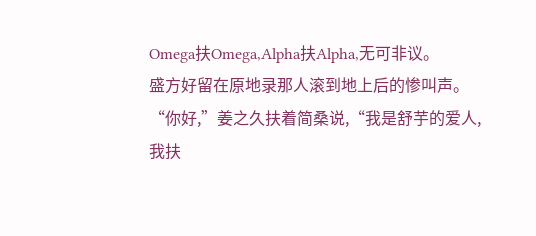Omega扶Omega,Alpha扶Alpha,无可非议。
盛方好留在原地录那人滚到地上后的惨叫声。
“你好,”姜之久扶着简桑说,“我是舒芋的爱人,我扶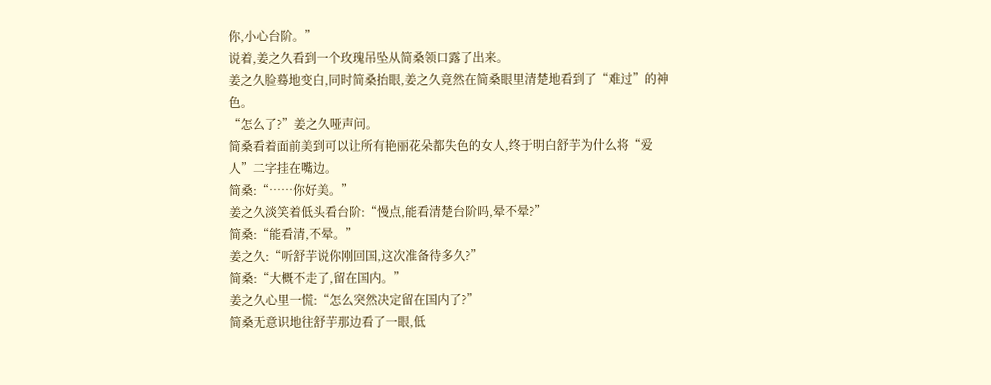你,小心台阶。”
说着,姜之久看到一个玫瑰吊坠从简桑领口露了出来。
姜之久脸蓦地变白,同时简桑抬眼,姜之久竟然在简桑眼里清楚地看到了“难过”的神色。
“怎么了?”姜之久哑声问。
简桑看着面前美到可以让所有艳丽花朵都失色的女人,终于明白舒芋为什么将“爱人”二字挂在嘴边。
简桑:“……你好美。”
姜之久淡笑着低头看台阶:“慢点,能看清楚台阶吗,晕不晕?”
简桑:“能看清,不晕。”
姜之久:“听舒芋说你刚回国,这次准备待多久?”
简桑:“大概不走了,留在国内。”
姜之久心里一慌:“怎么突然决定留在国内了?”
简桑无意识地往舒芋那边看了一眼,低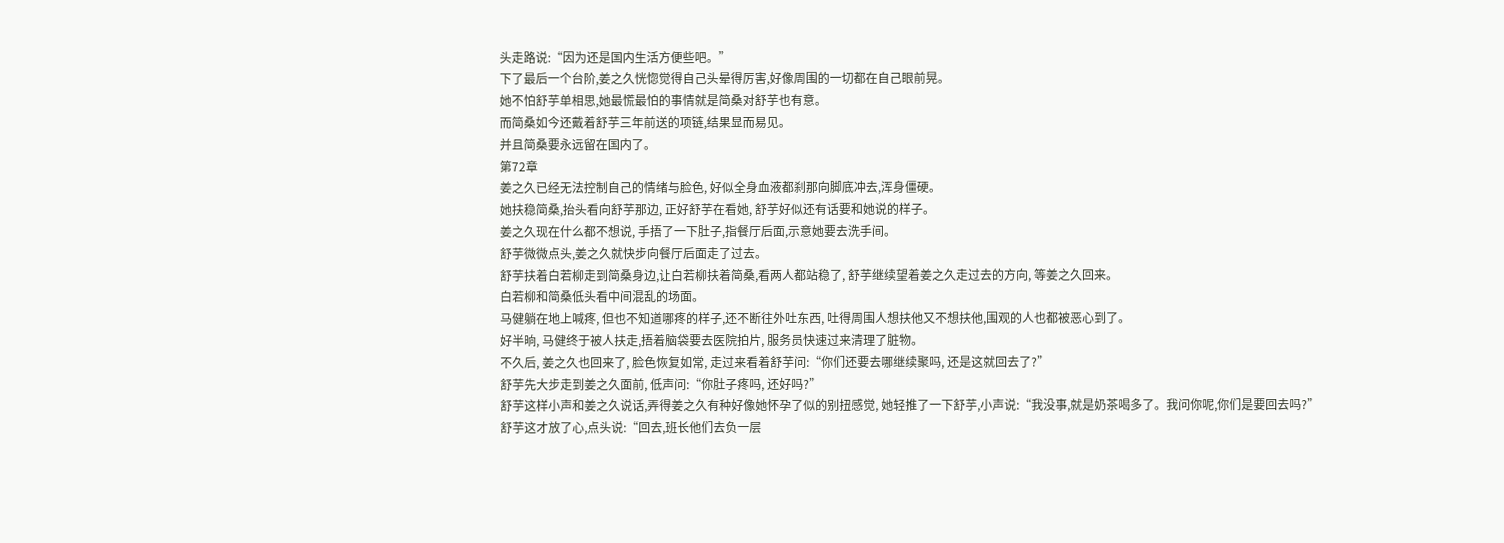头走路说:“因为还是国内生活方便些吧。”
下了最后一个台阶,姜之久恍惚觉得自己头晕得厉害,好像周围的一切都在自己眼前晃。
她不怕舒芋单相思,她最慌最怕的事情就是简桑对舒芋也有意。
而简桑如今还戴着舒芋三年前送的项链,结果显而易见。
并且简桑要永远留在国内了。
第72章
姜之久已经无法控制自己的情绪与脸色, 好似全身血液都刹那向脚底冲去,浑身僵硬。
她扶稳简桑,抬头看向舒芋那边, 正好舒芋在看她, 舒芋好似还有话要和她说的样子。
姜之久现在什么都不想说, 手捂了一下肚子,指餐厅后面,示意她要去洗手间。
舒芋微微点头,姜之久就快步向餐厅后面走了过去。
舒芋扶着白若柳走到简桑身边,让白若柳扶着简桑,看两人都站稳了, 舒芋继续望着姜之久走过去的方向, 等姜之久回来。
白若柳和简桑低头看中间混乱的场面。
马健躺在地上喊疼, 但也不知道哪疼的样子,还不断往外吐东西, 吐得周围人想扶他又不想扶他,围观的人也都被恶心到了。
好半晌, 马健终于被人扶走,捂着脑袋要去医院拍片, 服务员快速过来清理了脏物。
不久后, 姜之久也回来了, 脸色恢复如常, 走过来看着舒芋问:“你们还要去哪继续聚吗, 还是这就回去了?”
舒芋先大步走到姜之久面前, 低声问:“你肚子疼吗, 还好吗?”
舒芋这样小声和姜之久说话,弄得姜之久有种好像她怀孕了似的别扭感觉, 她轻推了一下舒芋,小声说:“我没事,就是奶茶喝多了。我问你呢,你们是要回去吗?”
舒芋这才放了心,点头说:“回去,班长他们去负一层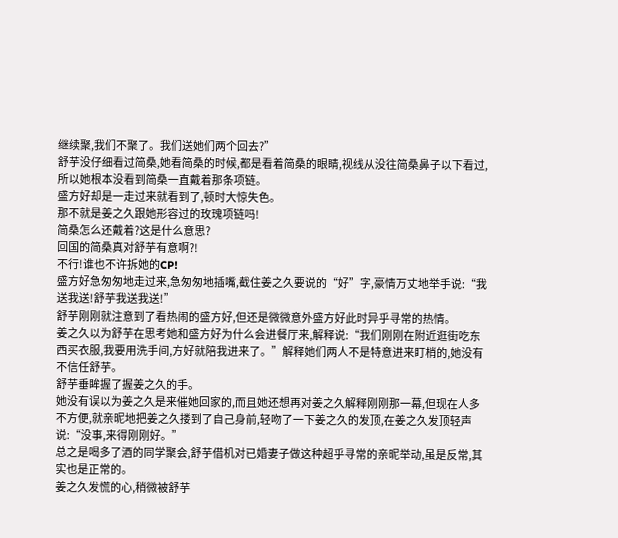继续聚,我们不聚了。我们送她们两个回去?”
舒芋没仔细看过简桑,她看简桑的时候,都是看着简桑的眼睛,视线从没往简桑鼻子以下看过,所以她根本没看到简桑一直戴着那条项链。
盛方好却是一走过来就看到了,顿时大惊失色。
那不就是姜之久跟她形容过的玫瑰项链吗!
简桑怎么还戴着?这是什么意思?
回国的简桑真对舒芋有意啊?!
不行!谁也不许拆她的CP!
盛方好急匆匆地走过来,急匆匆地插嘴,截住姜之久要说的“好”字,豪情万丈地举手说:“我送我送!舒芋我送我送!”
舒芋刚刚就注意到了看热闹的盛方好,但还是微微意外盛方好此时异乎寻常的热情。
姜之久以为舒芋在思考她和盛方好为什么会进餐厅来,解释说:“我们刚刚在附近逛街吃东西买衣服,我要用洗手间,方好就陪我进来了。”解释她们两人不是特意进来盯梢的,她没有不信任舒芋。
舒芋垂眸握了握姜之久的手。
她没有误以为姜之久是来催她回家的,而且她还想再对姜之久解释刚刚那一幕,但现在人多不方便,就亲昵地把姜之久搂到了自己身前,轻吻了一下姜之久的发顶,在姜之久发顶轻声说:“没事,来得刚刚好。”
总之是喝多了酒的同学聚会,舒芋借机对已婚妻子做这种超乎寻常的亲昵举动,虽是反常,其实也是正常的。
姜之久发慌的心,稍微被舒芋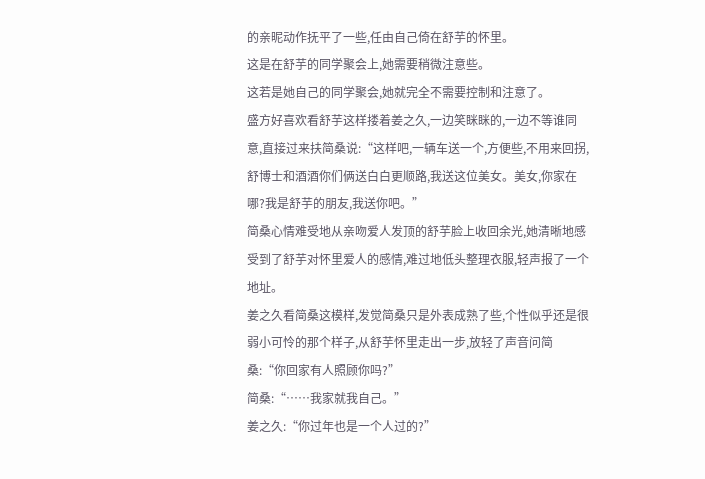的亲昵动作抚平了一些,任由自己倚在舒芋的怀里。
这是在舒芋的同学聚会上,她需要稍微注意些。
这若是她自己的同学聚会,她就完全不需要控制和注意了。
盛方好喜欢看舒芋这样搂着姜之久,一边笑眯眯的,一边不等谁同意,直接过来扶简桑说:“这样吧,一辆车送一个,方便些,不用来回拐,舒博士和酒酒你们俩送白白更顺路,我送这位美女。美女,你家在哪?我是舒芋的朋友,我送你吧。”
简桑心情难受地从亲吻爱人发顶的舒芋脸上收回余光,她清晰地感受到了舒芋对怀里爱人的感情,难过地低头整理衣服,轻声报了一个地址。
姜之久看简桑这模样,发觉简桑只是外表成熟了些,个性似乎还是很弱小可怜的那个样子,从舒芋怀里走出一步,放轻了声音问简桑:“你回家有人照顾你吗?”
简桑:“……我家就我自己。”
姜之久:“你过年也是一个人过的?”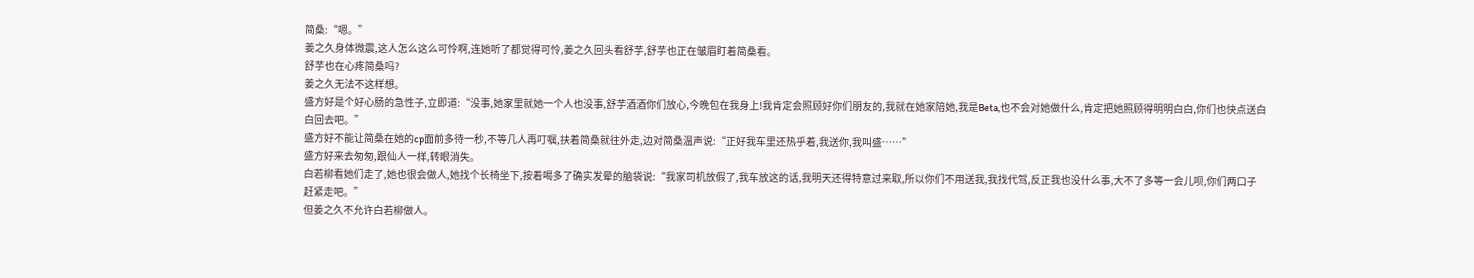简桑:“嗯。”
姜之久身体微震,这人怎么这么可怜啊,连她听了都觉得可怜,姜之久回头看舒芋,舒芋也正在皱眉盯着简桑看。
舒芋也在心疼简桑吗?
姜之久无法不这样想。
盛方好是个好心肠的急性子,立即道:“没事,她家里就她一个人也没事,舒芋酒酒你们放心,今晚包在我身上!我肯定会照顾好你们朋友的,我就在她家陪她,我是Beta,也不会对她做什么,肯定把她照顾得明明白白,你们也快点送白白回去吧。”
盛方好不能让简桑在她的cp面前多待一秒,不等几人再叮嘱,扶着简桑就往外走,边对简桑温声说:“正好我车里还热乎着,我送你,我叫盛……”
盛方好来去匆匆,跟仙人一样,转眼消失。
白若柳看她们走了,她也很会做人,她找个长椅坐下,按着喝多了确实发晕的脑袋说:“我家司机放假了,我车放这的话,我明天还得特意过来取,所以你们不用送我,我找代驾,反正我也没什么事,大不了多等一会儿呗,你们两口子赶紧走吧。”
但姜之久不允许白若柳做人。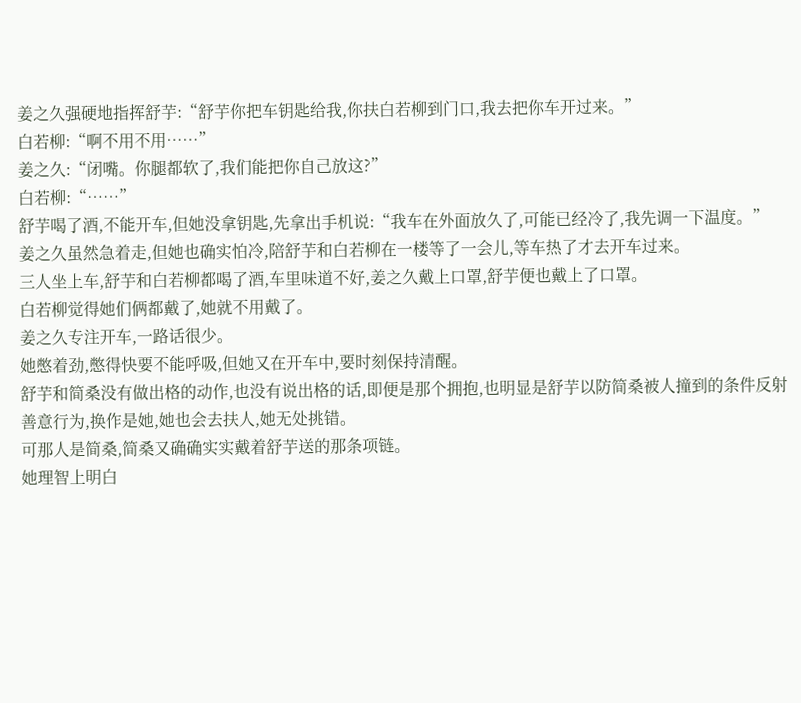姜之久强硬地指挥舒芋:“舒芋你把车钥匙给我,你扶白若柳到门口,我去把你车开过来。”
白若柳:“啊不用不用……”
姜之久:“闭嘴。你腿都软了,我们能把你自己放这?”
白若柳:“……”
舒芋喝了酒,不能开车,但她没拿钥匙,先拿出手机说:“我车在外面放久了,可能已经冷了,我先调一下温度。”
姜之久虽然急着走,但她也确实怕冷,陪舒芋和白若柳在一楼等了一会儿,等车热了才去开车过来。
三人坐上车,舒芋和白若柳都喝了酒,车里味道不好,姜之久戴上口罩,舒芋便也戴上了口罩。
白若柳觉得她们俩都戴了,她就不用戴了。
姜之久专注开车,一路话很少。
她憋着劲,憋得快要不能呼吸,但她又在开车中,要时刻保持清醒。
舒芋和简桑没有做出格的动作,也没有说出格的话,即便是那个拥抱,也明显是舒芋以防简桑被人撞到的条件反射善意行为,换作是她,她也会去扶人,她无处挑错。
可那人是简桑,简桑又确确实实戴着舒芋送的那条项链。
她理智上明白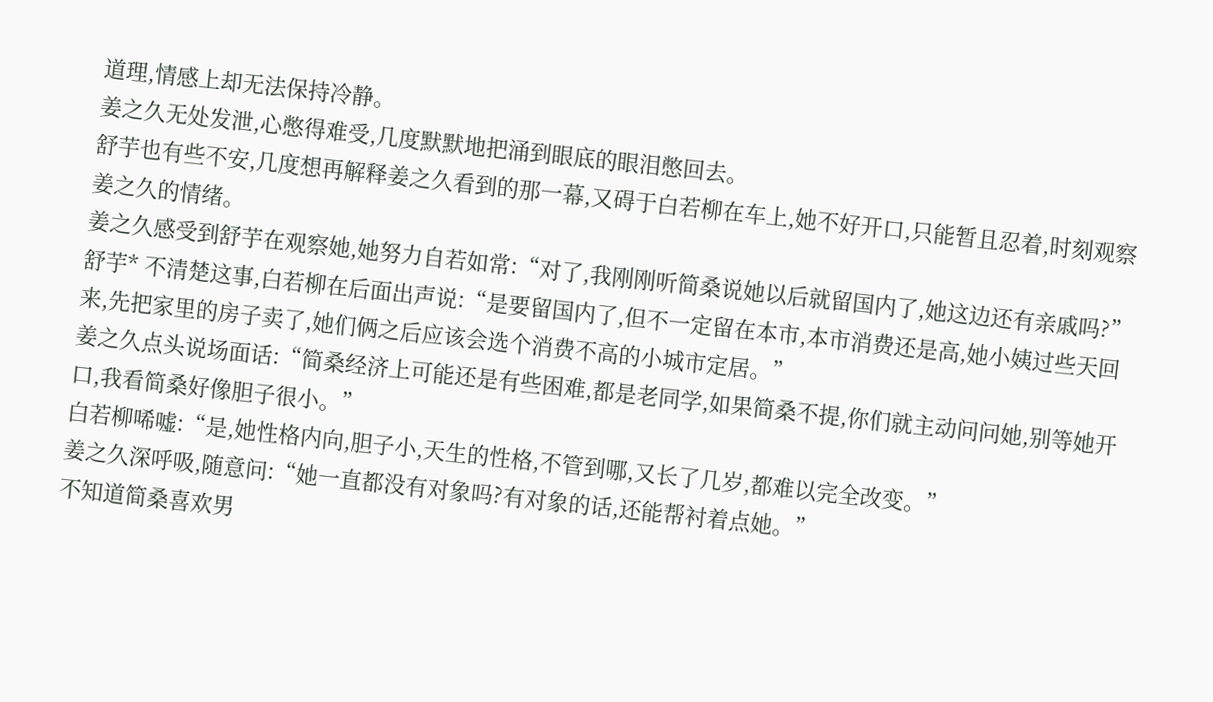道理,情感上却无法保持冷静。
姜之久无处发泄,心憋得难受,几度默默地把涌到眼底的眼泪憋回去。
舒芋也有些不安,几度想再解释姜之久看到的那一幕,又碍于白若柳在车上,她不好开口,只能暂且忍着,时刻观察姜之久的情绪。
姜之久感受到舒芋在观察她,她努力自若如常:“对了,我刚刚听简桑说她以后就留国内了,她这边还有亲戚吗?”
舒芋* 不清楚这事,白若柳在后面出声说:“是要留国内了,但不一定留在本市,本市消费还是高,她小姨过些天回来,先把家里的房子卖了,她们俩之后应该会选个消费不高的小城市定居。”
姜之久点头说场面话:“简桑经济上可能还是有些困难,都是老同学,如果简桑不提,你们就主动问问她,别等她开口,我看简桑好像胆子很小。”
白若柳唏嘘:“是,她性格内向,胆子小,天生的性格,不管到哪,又长了几岁,都难以完全改变。”
姜之久深呼吸,随意问:“她一直都没有对象吗?有对象的话,还能帮衬着点她。”
不知道简桑喜欢男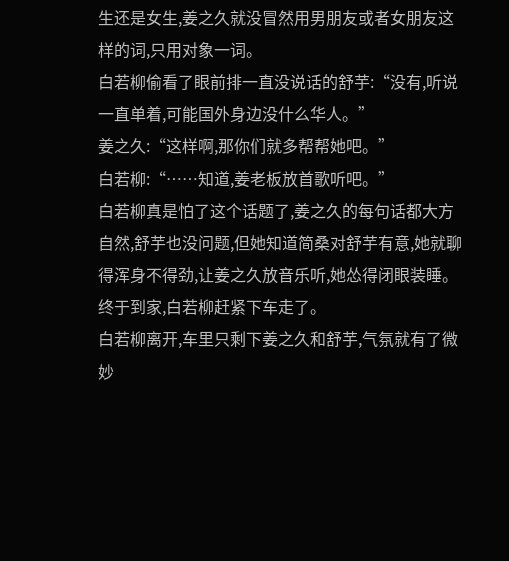生还是女生,姜之久就没冒然用男朋友或者女朋友这样的词,只用对象一词。
白若柳偷看了眼前排一直没说话的舒芋:“没有,听说一直单着,可能国外身边没什么华人。”
姜之久:“这样啊,那你们就多帮帮她吧。”
白若柳:“……知道,姜老板放首歌听吧。”
白若柳真是怕了这个话题了,姜之久的每句话都大方自然,舒芋也没问题,但她知道简桑对舒芋有意,她就聊得浑身不得劲,让姜之久放音乐听,她怂得闭眼装睡。
终于到家,白若柳赶紧下车走了。
白若柳离开,车里只剩下姜之久和舒芋,气氛就有了微妙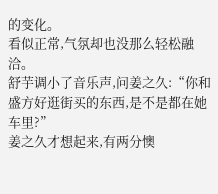的变化。
看似正常,气氛却也没那么轻松融洽。
舒芋调小了音乐声,问姜之久:“你和盛方好逛街买的东西,是不是都在她车里?”
姜之久才想起来,有两分懊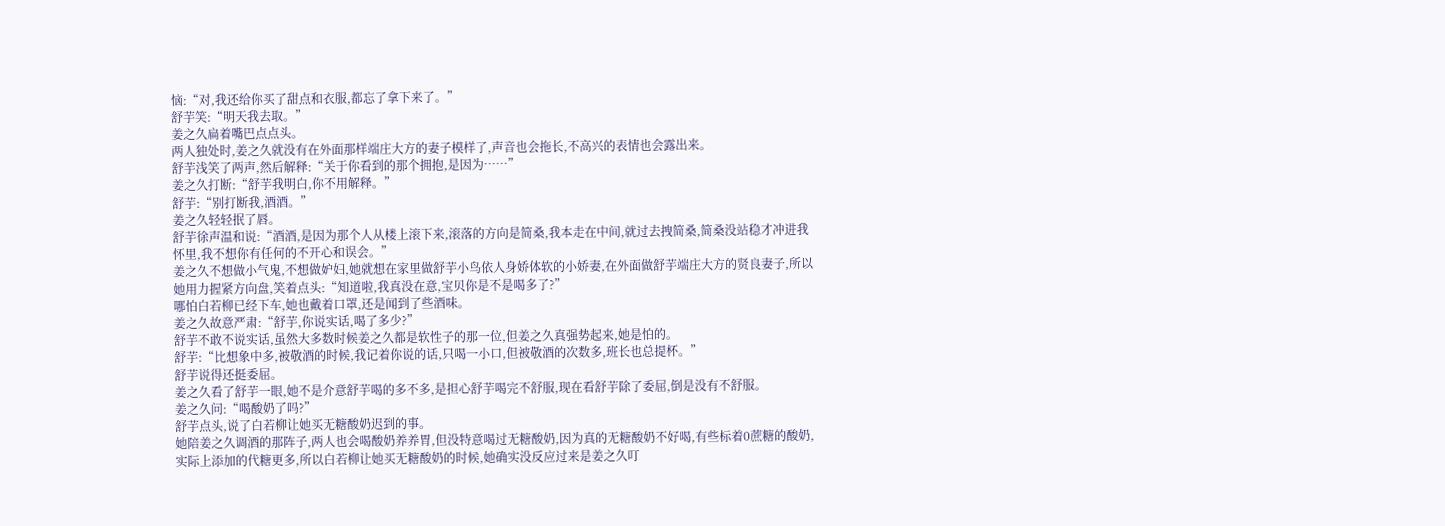恼:“对,我还给你买了甜点和衣服,都忘了拿下来了。”
舒芋笑:“明天我去取。”
姜之久扁着嘴巴点点头。
两人独处时,姜之久就没有在外面那样端庄大方的妻子模样了,声音也会拖长,不高兴的表情也会露出来。
舒芋浅笑了两声,然后解释:“关于你看到的那个拥抱,是因为……”
姜之久打断:“舒芋我明白,你不用解释。”
舒芋:“别打断我,酒酒。”
姜之久轻轻抿了唇。
舒芋徐声温和说:“酒酒,是因为那个人从楼上滚下来,滚落的方向是简桑,我本走在中间,就过去拽简桑,简桑没站稳才冲进我怀里,我不想你有任何的不开心和误会。”
姜之久不想做小气鬼,不想做妒妇,她就想在家里做舒芋小鸟依人身娇体软的小娇妻,在外面做舒芋端庄大方的贤良妻子,所以她用力握紧方向盘,笑着点头:“知道啦,我真没在意,宝贝你是不是喝多了?”
哪怕白若柳已经下车,她也戴着口罩,还是闻到了些酒味。
姜之久故意严肃:“舒芋,你说实话,喝了多少?”
舒芋不敢不说实话,虽然大多数时候姜之久都是软性子的那一位,但姜之久真强势起来,她是怕的。
舒芋:“比想象中多,被敬酒的时候,我记着你说的话,只喝一小口,但被敬酒的次数多,班长也总提杯。”
舒芋说得还挺委屈。
姜之久看了舒芋一眼,她不是介意舒芋喝的多不多,是担心舒芋喝完不舒服,现在看舒芋除了委屈,倒是没有不舒服。
姜之久问:“喝酸奶了吗?”
舒芋点头,说了白若柳让她买无糖酸奶迟到的事。
她陪姜之久调酒的那阵子,两人也会喝酸奶养养胃,但没特意喝过无糖酸奶,因为真的无糖酸奶不好喝,有些标着0蔗糖的酸奶,实际上添加的代糖更多,所以白若柳让她买无糖酸奶的时候,她确实没反应过来是姜之久叮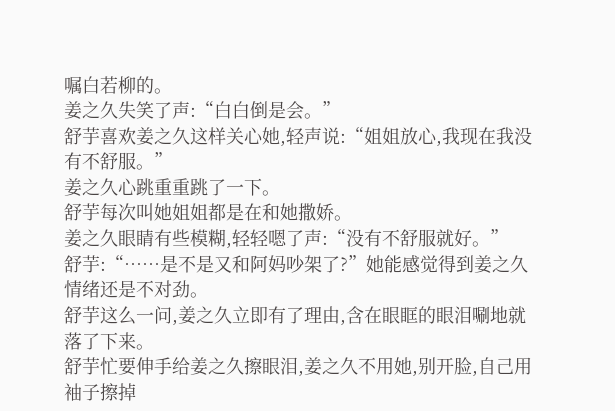嘱白若柳的。
姜之久失笑了声:“白白倒是会。”
舒芋喜欢姜之久这样关心她,轻声说:“姐姐放心,我现在我没有不舒服。”
姜之久心跳重重跳了一下。
舒芋每次叫她姐姐都是在和她撒娇。
姜之久眼睛有些模糊,轻轻嗯了声:“没有不舒服就好。”
舒芋:“……是不是又和阿妈吵架了?”她能感觉得到姜之久情绪还是不对劲。
舒芋这么一问,姜之久立即有了理由,含在眼眶的眼泪唰地就落了下来。
舒芋忙要伸手给姜之久擦眼泪,姜之久不用她,别开脸,自己用袖子擦掉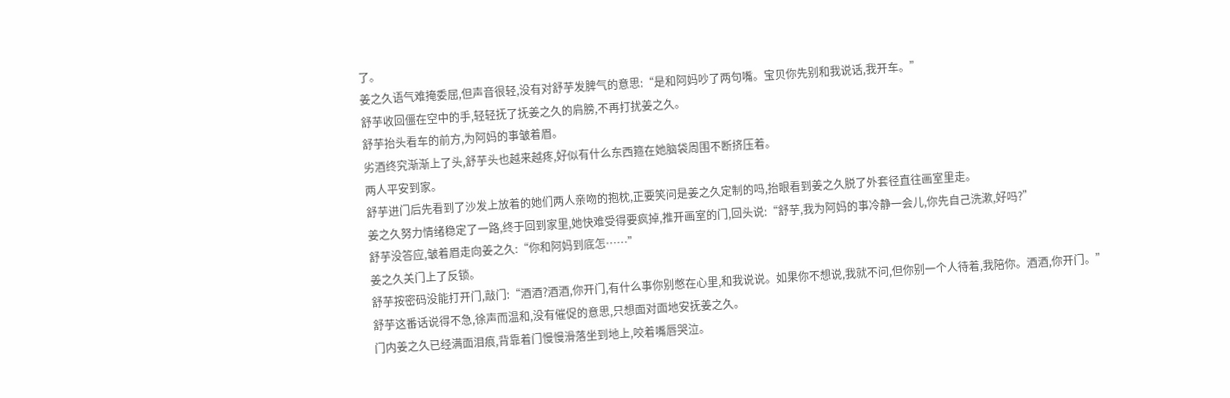了。
姜之久语气难掩委屈,但声音很轻,没有对舒芋发脾气的意思:“是和阿妈吵了两句嘴。宝贝你先别和我说话,我开车。”
舒芋收回僵在空中的手,轻轻抚了抚姜之久的肩膀,不再打扰姜之久。
舒芋抬头看车的前方,为阿妈的事皱着眉。
劣酒终究渐渐上了头,舒芋头也越来越疼,好似有什么东西箍在她脑袋周围不断挤压着。
两人平安到家。
舒芋进门后先看到了沙发上放着的她们两人亲吻的抱枕,正要笑问是姜之久定制的吗,抬眼看到姜之久脱了外套径直往画室里走。
姜之久努力情绪稳定了一路,终于回到家里,她快难受得要疯掉,推开画室的门,回头说:“舒芋,我为阿妈的事冷静一会儿,你先自己洗漱,好吗?”
舒芋没答应,皱着眉走向姜之久:“你和阿妈到底怎……”
姜之久关门上了反锁。
舒芋按密码没能打开门,敲门:“酒酒?酒酒,你开门,有什么事你别憋在心里,和我说说。如果你不想说,我就不问,但你别一个人待着,我陪你。酒酒,你开门。”
舒芋这番话说得不急,徐声而温和,没有催促的意思,只想面对面地安抚姜之久。
门内姜之久已经满面泪痕,背靠着门慢慢滑落坐到地上,咬着嘴唇哭泣。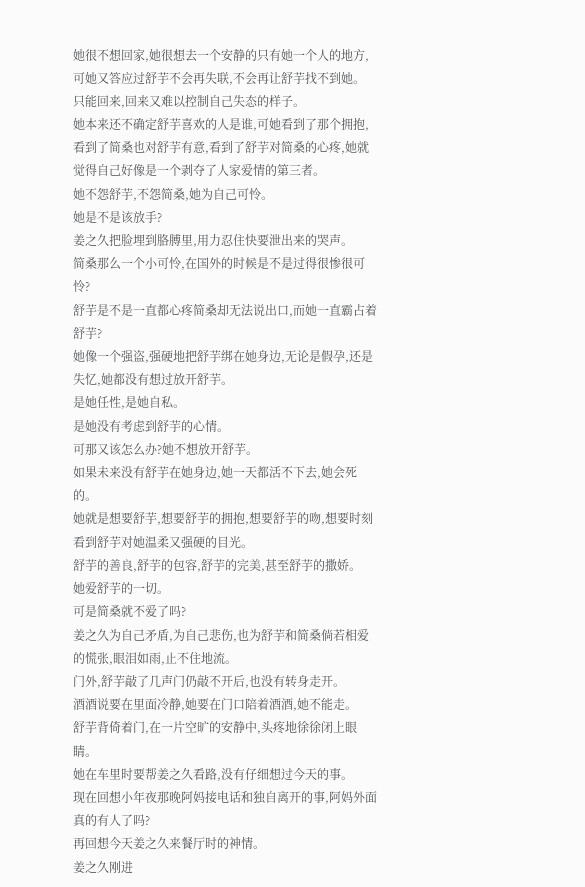她很不想回家,她很想去一个安静的只有她一个人的地方,可她又答应过舒芋不会再失联,不会再让舒芋找不到她。
只能回来,回来又难以控制自己失态的样子。
她本来还不确定舒芋喜欢的人是谁,可她看到了那个拥抱,看到了简桑也对舒芋有意,看到了舒芋对简桑的心疼,她就觉得自己好像是一个剥夺了人家爱情的第三者。
她不怨舒芋,不怨简桑,她为自己可怜。
她是不是该放手?
姜之久把脸埋到胳膊里,用力忍住快要泄出来的哭声。
简桑那么一个小可怜,在国外的时候是不是过得很惨很可怜?
舒芋是不是一直都心疼简桑却无法说出口,而她一直霸占着舒芋?
她像一个强盗,强硬地把舒芋绑在她身边,无论是假孕,还是失忆,她都没有想过放开舒芋。
是她任性,是她自私。
是她没有考虑到舒芋的心情。
可那又该怎么办?她不想放开舒芋。
如果未来没有舒芋在她身边,她一天都活不下去,她会死的。
她就是想要舒芋,想要舒芋的拥抱,想要舒芋的吻,想要时刻看到舒芋对她温柔又强硬的目光。
舒芋的善良,舒芋的包容,舒芋的完美,甚至舒芋的撒娇。
她爱舒芋的一切。
可是简桑就不爱了吗?
姜之久为自己矛盾,为自己悲伤,也为舒芋和简桑倘若相爱的慌张,眼泪如雨,止不住地流。
门外,舒芋敲了几声门仍敲不开后,也没有转身走开。
酒酒说要在里面冷静,她要在门口陪着酒酒,她不能走。
舒芋背倚着门,在一片空旷的安静中,头疼地徐徐闭上眼睛。
她在车里时要帮姜之久看路,没有仔细想过今天的事。
现在回想小年夜那晚阿妈接电话和独自离开的事,阿妈外面真的有人了吗?
再回想今天姜之久来餐厅时的神情。
姜之久刚进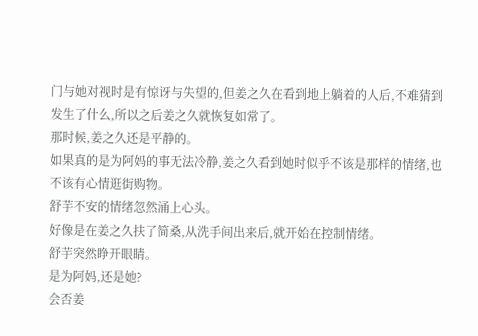门与她对视时是有惊讶与失望的,但姜之久在看到地上躺着的人后,不难猜到发生了什么,所以之后姜之久就恢复如常了。
那时候,姜之久还是平静的。
如果真的是为阿妈的事无法冷静,姜之久看到她时似乎不该是那样的情绪,也不该有心情逛街购物。
舒芋不安的情绪忽然涌上心头。
好像是在姜之久扶了简桑,从洗手间出来后,就开始在控制情绪。
舒芋突然睁开眼睛。
是为阿妈,还是她?
会否姜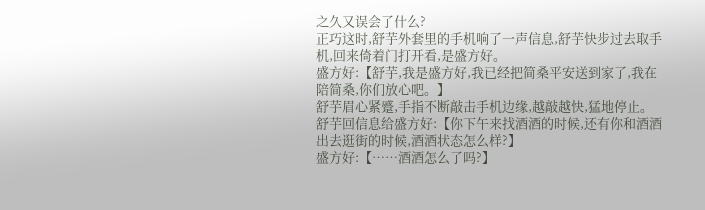之久又误会了什么?
正巧这时,舒芋外套里的手机响了一声信息,舒芋快步过去取手机,回来倚着门打开看,是盛方好。
盛方好:【舒芋,我是盛方好,我已经把简桑平安送到家了,我在陪简桑,你们放心吧。】
舒芋眉心紧蹙,手指不断敲击手机边缘,越敲越快,猛地停止。
舒芋回信息给盛方好:【你下午来找酒酒的时候,还有你和酒酒出去逛街的时候,酒酒状态怎么样?】
盛方好:【……酒酒怎么了吗?】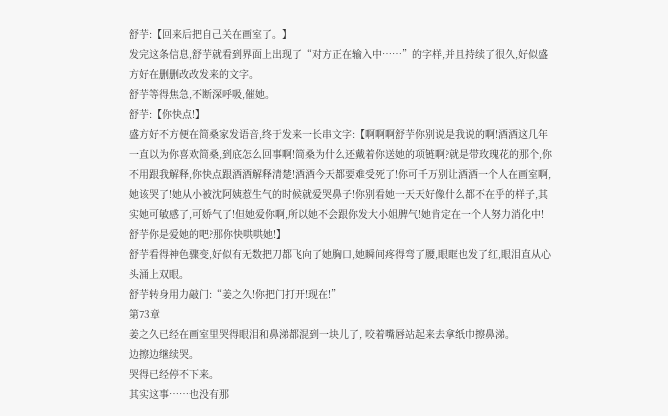舒芋:【回来后把自己关在画室了。】
发完这条信息,舒芋就看到界面上出现了“对方正在输入中……”的字样,并且持续了很久,好似盛方好在删删改改发来的文字。
舒芋等得焦急,不断深呼吸,催她。
舒芋:【你快点!】
盛方好不方便在简桑家发语音,终于发来一长串文字:【啊啊啊舒芋你别说是我说的啊!酒酒这几年一直以为你喜欢简桑,到底怎么回事啊!简桑为什么还戴着你送她的项链啊?就是带玫瑰花的那个,你不用跟我解释,你快点跟酒酒解释清楚!酒酒今天都要难受死了!你可千万别让酒酒一个人在画室啊,她该哭了!她从小被沈阿姨惹生气的时候就爱哭鼻子!你别看她一天天好像什么都不在乎的样子,其实她可敏感了,可娇气了!但她爱你啊,所以她不会跟你发大小姐脾气!她肯定在一个人努力消化中!舒芋你是爱她的吧?那你快哄哄她!】
舒芋看得神色骤变,好似有无数把刀都飞向了她胸口,她瞬间疼得弯了腰,眼眶也发了红,眼泪直从心头涌上双眼。
舒芋转身用力敲门:“姜之久!你把门打开!现在!”
第73章
姜之久已经在画室里哭得眼泪和鼻涕都混到一块儿了, 咬着嘴唇站起来去拿纸巾擦鼻涕。
边擦边继续哭。
哭得已经停不下来。
其实这事……也没有那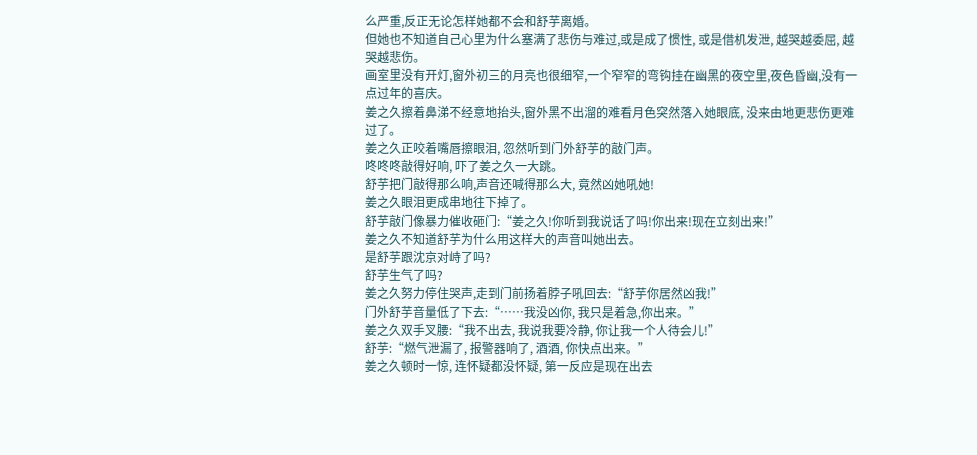么严重,反正无论怎样她都不会和舒芋离婚。
但她也不知道自己心里为什么塞满了悲伤与难过,或是成了惯性, 或是借机发泄, 越哭越委屈, 越哭越悲伤。
画室里没有开灯,窗外初三的月亮也很细窄,一个窄窄的弯钩挂在幽黑的夜空里,夜色昏幽,没有一点过年的喜庆。
姜之久擦着鼻涕不经意地抬头,窗外黑不出溜的难看月色突然落入她眼底, 没来由地更悲伤更难过了。
姜之久正咬着嘴唇擦眼泪, 忽然听到门外舒芋的敲门声。
咚咚咚敲得好响, 吓了姜之久一大跳。
舒芋把门敲得那么响,声音还喊得那么大, 竟然凶她吼她!
姜之久眼泪更成串地往下掉了。
舒芋敲门像暴力催收砸门:“姜之久!你听到我说话了吗!你出来!现在立刻出来!”
姜之久不知道舒芋为什么用这样大的声音叫她出去。
是舒芋跟沈京对峙了吗?
舒芋生气了吗?
姜之久努力停住哭声,走到门前扬着脖子吼回去:“舒芋你居然凶我!”
门外舒芋音量低了下去:“……我没凶你, 我只是着急,你出来。”
姜之久双手叉腰:“我不出去, 我说我要冷静, 你让我一个人待会儿!”
舒芋:“燃气泄漏了, 报警器响了, 酒酒, 你快点出来。”
姜之久顿时一惊, 连怀疑都没怀疑, 第一反应是现在出去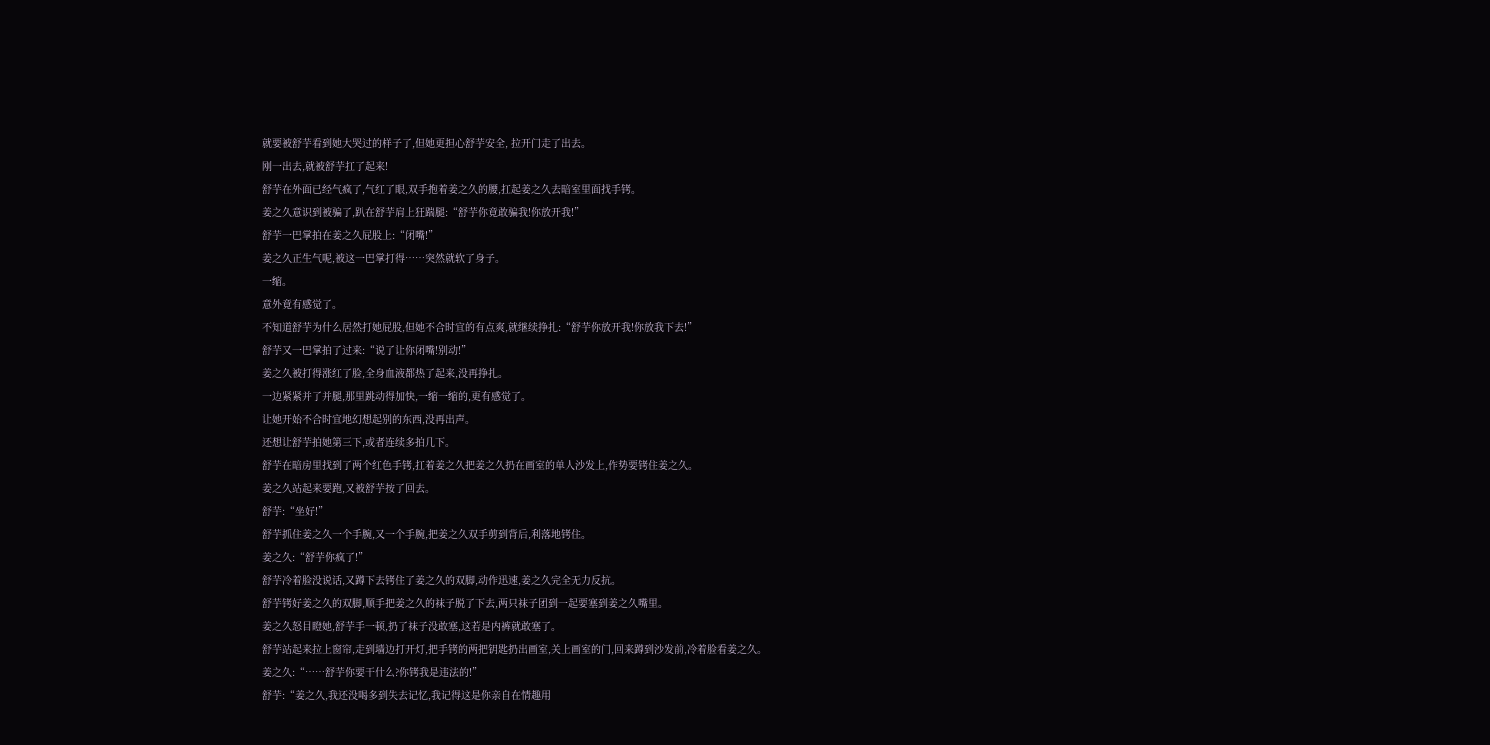就要被舒芋看到她大哭过的样子了,但她更担心舒芋安全, 拉开门走了出去。
刚一出去,就被舒芋扛了起来!
舒芋在外面已经气疯了,气红了眼,双手抱着姜之久的腰,扛起姜之久去暗室里面找手铐。
姜之久意识到被骗了,趴在舒芋肩上狂踹腿:“舒芋你竟敢骗我!你放开我!”
舒芋一巴掌拍在姜之久屁股上:“闭嘴!”
姜之久正生气呢,被这一巴掌打得……突然就软了身子。
一缩。
意外竟有感觉了。
不知道舒芋为什么居然打她屁股,但她不合时宜的有点爽,就继续挣扎:“舒芋你放开我!你放我下去!”
舒芋又一巴掌拍了过来:“说了让你闭嘴!别动!”
姜之久被打得涨红了脸,全身血液都热了起来,没再挣扎。
一边紧紧并了并腿,那里跳动得加快,一缩一缩的,更有感觉了。
让她开始不合时宜地幻想起别的东西,没再出声。
还想让舒芋拍她第三下,或者连续多拍几下。
舒芋在暗房里找到了两个红色手铐,扛着姜之久把姜之久扔在画室的单人沙发上,作势要铐住姜之久。
姜之久站起来要跑,又被舒芋按了回去。
舒芋:“坐好!”
舒芋抓住姜之久一个手腕,又一个手腕,把姜之久双手剪到背后,利落地铐住。
姜之久:“舒芋你疯了!”
舒芋冷着脸没说话,又蹲下去铐住了姜之久的双脚,动作迅速,姜之久完全无力反抗。
舒芋铐好姜之久的双脚,顺手把姜之久的袜子脱了下去,两只袜子团到一起要塞到姜之久嘴里。
姜之久怒目瞪她,舒芋手一顿,扔了袜子没敢塞,这若是内裤就敢塞了。
舒芋站起来拉上窗帘,走到墙边打开灯,把手铐的两把钥匙扔出画室,关上画室的门,回来蹲到沙发前,冷着脸看姜之久。
姜之久:“……舒芋你要干什么?你铐我是违法的!”
舒芋:“姜之久,我还没喝多到失去记忆,我记得这是你亲自在情趣用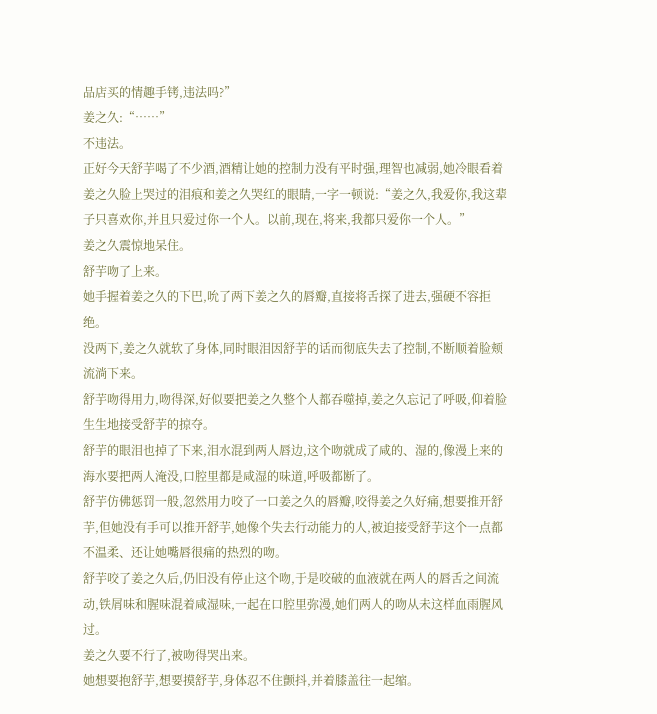品店买的情趣手铐,违法吗?”
姜之久:“……”
不违法。
正好今天舒芋喝了不少酒,酒精让她的控制力没有平时强,理智也减弱,她冷眼看着姜之久脸上哭过的泪痕和姜之久哭红的眼睛,一字一顿说:“姜之久,我爱你,我这辈子只喜欢你,并且只爱过你一个人。以前,现在,将来,我都只爱你一个人。”
姜之久震惊地呆住。
舒芋吻了上来。
她手握着姜之久的下巴,吮了两下姜之久的唇瓣,直接将舌探了进去,强硬不容拒绝。
没两下,姜之久就软了身体,同时眼泪因舒芋的话而彻底失去了控制,不断顺着脸颊流淌下来。
舒芋吻得用力,吻得深,好似要把姜之久整个人都吞噬掉,姜之久忘记了呼吸,仰着脸生生地接受舒芋的掠夺。
舒芋的眼泪也掉了下来,泪水混到两人唇边,这个吻就成了咸的、湿的,像漫上来的海水要把两人淹没,口腔里都是咸湿的味道,呼吸都断了。
舒芋仿佛惩罚一般,忽然用力咬了一口姜之久的唇瓣,咬得姜之久好痛,想要推开舒芋,但她没有手可以推开舒芋,她像个失去行动能力的人,被迫接受舒芋这个一点都不温柔、还让她嘴唇很痛的热烈的吻。
舒芋咬了姜之久后,仍旧没有停止这个吻,于是咬破的血液就在两人的唇舌之间流动,铁屑味和腥味混着咸湿味,一起在口腔里弥漫,她们两人的吻从未这样血雨腥风过。
姜之久要不行了,被吻得哭出来。
她想要抱舒芋,想要摸舒芋,身体忍不住颤抖,并着膝盖往一起缩。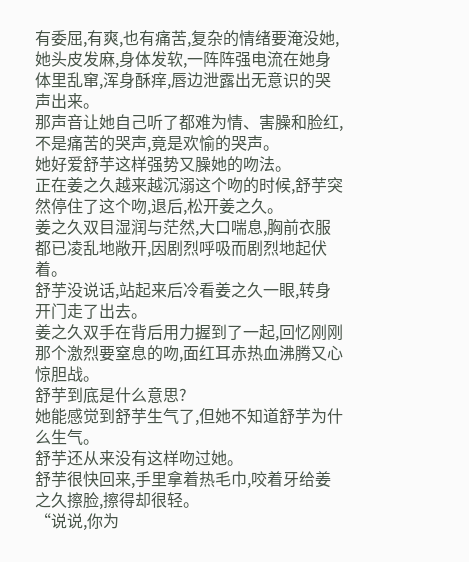有委屈,有爽,也有痛苦,复杂的情绪要淹没她,她头皮发麻,身体发软,一阵阵强电流在她身体里乱窜,浑身酥痒,唇边泄露出无意识的哭声出来。
那声音让她自己听了都难为情、害臊和脸红,不是痛苦的哭声,竟是欢愉的哭声。
她好爱舒芋这样强势又臊她的吻法。
正在姜之久越来越沉溺这个吻的时候,舒芋突然停住了这个吻,退后,松开姜之久。
姜之久双目湿润与茫然,大口喘息,胸前衣服都已凌乱地敞开,因剧烈呼吸而剧烈地起伏着。
舒芋没说话,站起来后冷看姜之久一眼,转身开门走了出去。
姜之久双手在背后用力握到了一起,回忆刚刚那个激烈要窒息的吻,面红耳赤热血沸腾又心惊胆战。
舒芋到底是什么意思?
她能感觉到舒芋生气了,但她不知道舒芋为什么生气。
舒芋还从来没有这样吻过她。
舒芋很快回来,手里拿着热毛巾,咬着牙给姜之久擦脸,擦得却很轻。
“说说,你为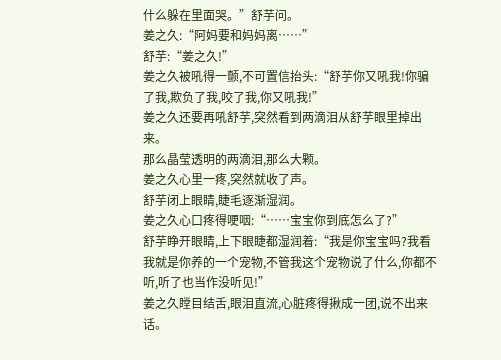什么躲在里面哭。”舒芋问。
姜之久:“阿妈要和妈妈离……”
舒芋:“姜之久!”
姜之久被吼得一颤,不可置信抬头:“舒芋你又吼我!你骗了我,欺负了我,咬了我,你又吼我!”
姜之久还要再吼舒芋,突然看到两滴泪从舒芋眼里掉出来。
那么晶莹透明的两滴泪,那么大颗。
姜之久心里一疼,突然就收了声。
舒芋闭上眼睛,睫毛逐渐湿润。
姜之久心口疼得哽咽:“……宝宝你到底怎么了?”
舒芋睁开眼睛,上下眼睫都湿润着:“我是你宝宝吗?我看我就是你养的一个宠物,不管我这个宠物说了什么,你都不听,听了也当作没听见!”
姜之久瞠目结舌,眼泪直流,心脏疼得揪成一团,说不出来话。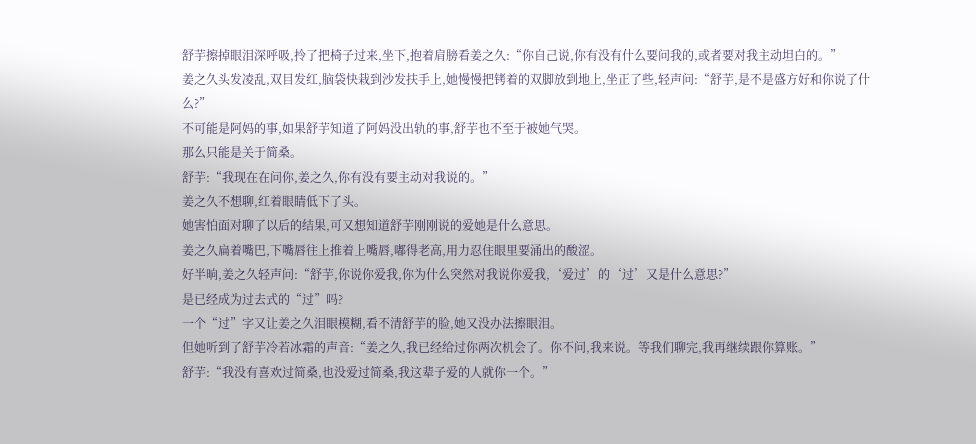舒芋擦掉眼泪深呼吸,拎了把椅子过来,坐下,抱着肩膀看姜之久:“你自己说,你有没有什么要问我的,或者要对我主动坦白的。”
姜之久头发凌乱,双目发红,脑袋快栽到沙发扶手上,她慢慢把铐着的双脚放到地上,坐正了些,轻声问:“舒芋,是不是盛方好和你说了什么?”
不可能是阿妈的事,如果舒芋知道了阿妈没出轨的事,舒芋也不至于被她气哭。
那么只能是关于简桑。
舒芋:“我现在在问你,姜之久,你有没有要主动对我说的。”
姜之久不想聊,红着眼睛低下了头。
她害怕面对聊了以后的结果,可又想知道舒芋刚刚说的爱她是什么意思。
姜之久扁着嘴巴,下嘴唇往上推着上嘴唇,嘟得老高,用力忍住眼里要涌出的酸涩。
好半晌,姜之久轻声问:“舒芋,你说你爱我,你为什么突然对我说你爱我,‘爱过’的‘过’又是什么意思?”
是已经成为过去式的“过”吗?
一个“过”字又让姜之久泪眼模糊,看不清舒芋的脸,她又没办法擦眼泪。
但她听到了舒芋冷若冰霜的声音:“姜之久,我已经给过你两次机会了。你不问,我来说。等我们聊完,我再继续跟你算账。”
舒芋:“我没有喜欢过简桑,也没爱过简桑,我这辈子爱的人就你一个。”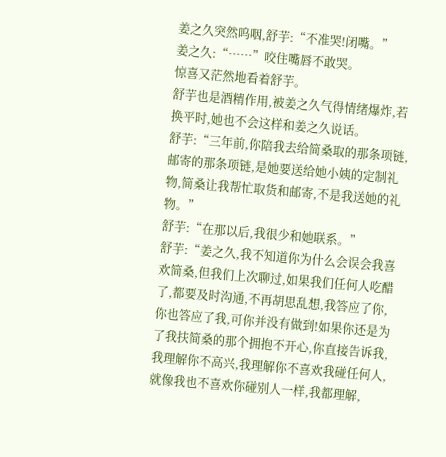姜之久突然呜咽,舒芋:“不准哭!闭嘴。”
姜之久:“……”咬住嘴唇不敢哭。
惊喜又茫然地看着舒芋。
舒芋也是酒精作用,被姜之久气得情绪爆炸,若换平时,她也不会这样和姜之久说话。
舒芋:“三年前,你陪我去给简桑取的那条项链,邮寄的那条项链,是她要送给她小姨的定制礼物,简桑让我帮忙取货和邮寄,不是我送她的礼物。”
舒芋:“在那以后,我很少和她联系。”
舒芋:“姜之久,我不知道你为什么会误会我喜欢简桑,但我们上次聊过,如果我们任何人吃醋了,都要及时沟通,不再胡思乱想,我答应了你,你也答应了我,可你并没有做到!如果你还是为了我扶简桑的那个拥抱不开心,你直接告诉我,我理解你不高兴,我理解你不喜欢我碰任何人,就像我也不喜欢你碰别人一样,我都理解,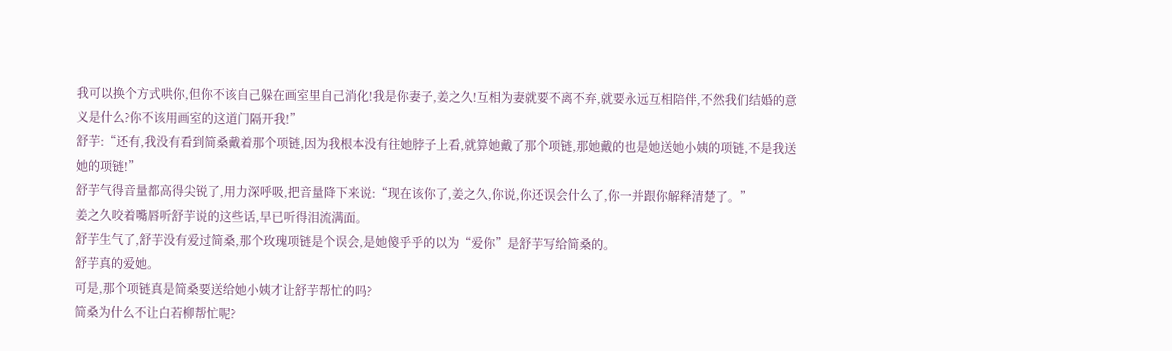我可以换个方式哄你,但你不该自己躲在画室里自己消化!我是你妻子,姜之久!互相为妻就要不离不弃,就要永远互相陪伴,不然我们结婚的意义是什么?你不该用画室的这道门隔开我!”
舒芋:“还有,我没有看到简桑戴着那个项链,因为我根本没有往她脖子上看,就算她戴了那个项链,那她戴的也是她送她小姨的项链,不是我送她的项链!”
舒芋气得音量都高得尖锐了,用力深呼吸,把音量降下来说:“现在该你了,姜之久,你说,你还误会什么了,你一并跟你解释清楚了。”
姜之久咬着嘴唇听舒芋说的这些话,早已听得泪流满面。
舒芋生气了,舒芋没有爱过简桑,那个玫瑰项链是个误会,是她傻乎乎的以为“爱你”是舒芋写给简桑的。
舒芋真的爱她。
可是,那个项链真是简桑要送给她小姨才让舒芋帮忙的吗?
简桑为什么不让白若柳帮忙呢?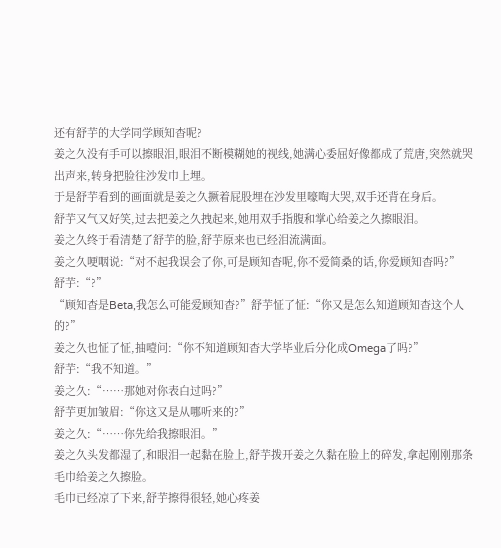还有舒芋的大学同学顾知杳呢?
姜之久没有手可以擦眼泪,眼泪不断模糊她的视线,她满心委屈好像都成了荒唐,突然就哭出声来,转身把脸往沙发巾上埋。
于是舒芋看到的画面就是姜之久撅着屁股埋在沙发里嚎啕大哭,双手还背在身后。
舒芋又气又好笑,过去把姜之久拽起来,她用双手指腹和掌心给姜之久擦眼泪。
姜之久终于看清楚了舒芋的脸,舒芋原来也已经泪流满面。
姜之久哽咽说:“对不起我误会了你,可是顾知杳呢,你不爱简桑的话,你爱顾知杳吗?”
舒芋:“?”
“顾知杳是Beta,我怎么可能爱顾知杳?”舒芋怔了怔:“你又是怎么知道顾知杳这个人的?”
姜之久也怔了怔,抽噎问:“你不知道顾知杳大学毕业后分化成Omega了吗?”
舒芋:“我不知道。”
姜之久:“……那她对你表白过吗?”
舒芋更加皱眉:“你这又是从哪听来的?”
姜之久:“……你先给我擦眼泪。”
姜之久头发都湿了,和眼泪一起黏在脸上,舒芋拨开姜之久黏在脸上的碎发,拿起刚刚那条毛巾给姜之久擦脸。
毛巾已经凉了下来,舒芋擦得很轻,她心疼姜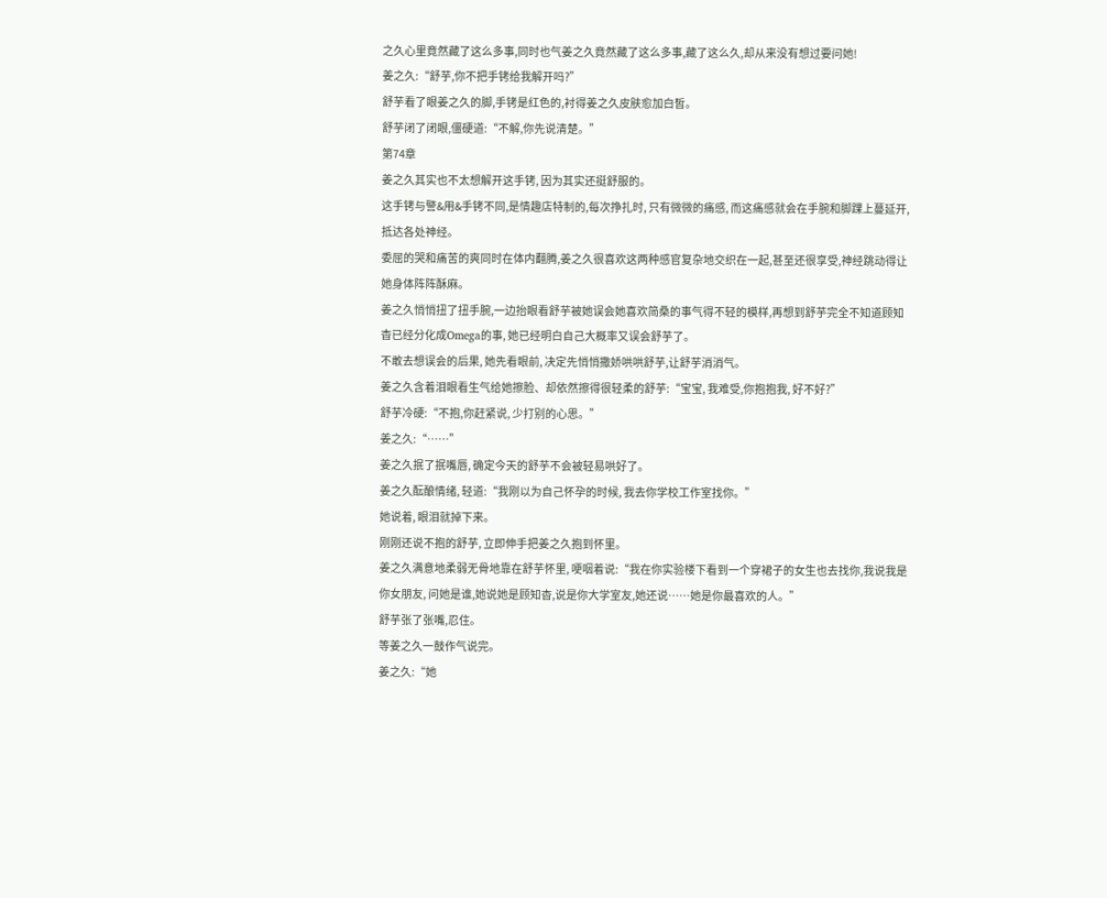之久心里竟然藏了这么多事,同时也气姜之久竟然藏了这么多事,藏了这么久,却从来没有想过要问她!
姜之久:“舒芋,你不把手铐给我解开吗?”
舒芋看了眼姜之久的脚,手铐是红色的,衬得姜之久皮肤愈加白皙。
舒芋闭了闭眼,僵硬道:“不解,你先说清楚。”
第74章
姜之久其实也不太想解开这手铐, 因为其实还挺舒服的。
这手铐与警&用&手铐不同,是情趣店特制的,每次挣扎时, 只有微微的痛感, 而这痛感就会在手腕和脚踝上蔓延开, 抵达各处神经。
委屈的哭和痛苦的爽同时在体内翻腾,姜之久很喜欢这两种感官复杂地交织在一起,甚至还很享受,神经跳动得让她身体阵阵酥麻。
姜之久悄悄扭了扭手腕,一边抬眼看舒芋被她误会她喜欢简桑的事气得不轻的模样,再想到舒芋完全不知道顾知杳已经分化成Omega的事, 她已经明白自己大概率又误会舒芋了。
不敢去想误会的后果, 她先看眼前, 决定先悄悄撒娇哄哄舒芋,让舒芋消消气。
姜之久含着泪眼看生气给她擦脸、却依然擦得很轻柔的舒芋:“宝宝, 我难受,你抱抱我, 好不好?”
舒芋冷硬:“不抱,你赶紧说, 少打别的心思。”
姜之久:“……”
姜之久抿了抿嘴唇, 确定今天的舒芋不会被轻易哄好了。
姜之久酝酿情绪, 轻道:“我刚以为自己怀孕的时候, 我去你学校工作室找你。”
她说着, 眼泪就掉下来。
刚刚还说不抱的舒芋, 立即伸手把姜之久抱到怀里。
姜之久满意地柔弱无骨地靠在舒芋怀里, 哽咽着说:“我在你实验楼下看到一个穿裙子的女生也去找你,我说我是你女朋友, 问她是谁,她说她是顾知杳,说是你大学室友,她还说……她是你最喜欢的人。”
舒芋张了张嘴,忍住。
等姜之久一鼓作气说完。
姜之久:“她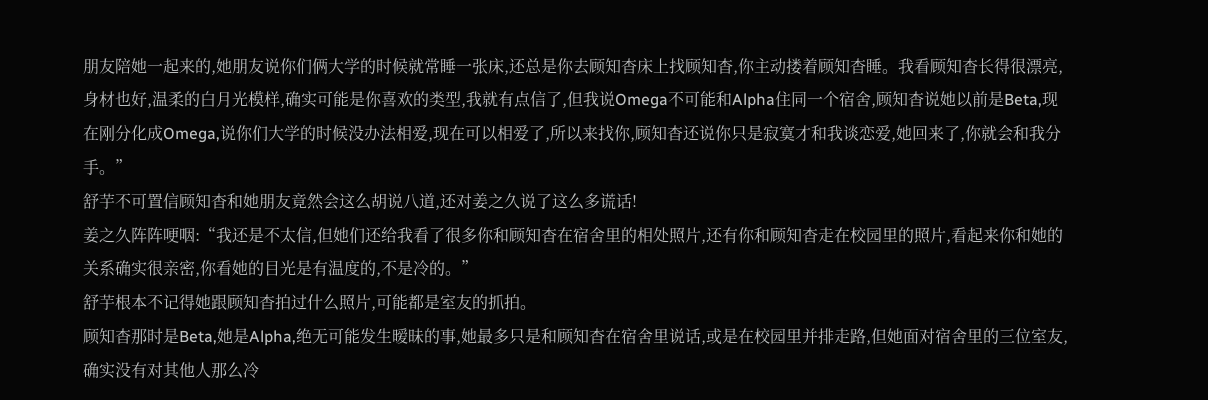朋友陪她一起来的,她朋友说你们俩大学的时候就常睡一张床,还总是你去顾知杳床上找顾知杳,你主动搂着顾知杳睡。我看顾知杳长得很漂亮,身材也好,温柔的白月光模样,确实可能是你喜欢的类型,我就有点信了,但我说Omega不可能和Alpha住同一个宿舍,顾知杳说她以前是Beta,现在刚分化成Omega,说你们大学的时候没办法相爱,现在可以相爱了,所以来找你,顾知杳还说你只是寂寞才和我谈恋爱,她回来了,你就会和我分手。”
舒芋不可置信顾知杳和她朋友竟然会这么胡说八道,还对姜之久说了这么多谎话!
姜之久阵阵哽咽:“我还是不太信,但她们还给我看了很多你和顾知杳在宿舍里的相处照片,还有你和顾知杳走在校园里的照片,看起来你和她的关系确实很亲密,你看她的目光是有温度的,不是冷的。”
舒芋根本不记得她跟顾知杳拍过什么照片,可能都是室友的抓拍。
顾知杳那时是Beta,她是Alpha,绝无可能发生暧昧的事,她最多只是和顾知杳在宿舍里说话,或是在校园里并排走路,但她面对宿舍里的三位室友,确实没有对其他人那么冷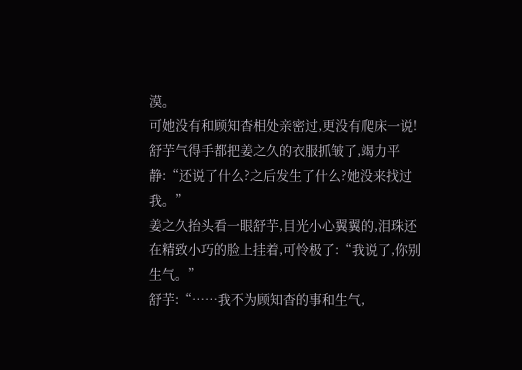漠。
可她没有和顾知杳相处亲密过,更没有爬床一说!
舒芋气得手都把姜之久的衣服抓皱了,竭力平静:“还说了什么?之后发生了什么?她没来找过我。”
姜之久抬头看一眼舒芋,目光小心翼翼的,泪珠还在精致小巧的脸上挂着,可怜极了:“我说了,你别生气。”
舒芋:“……我不为顾知杳的事和生气,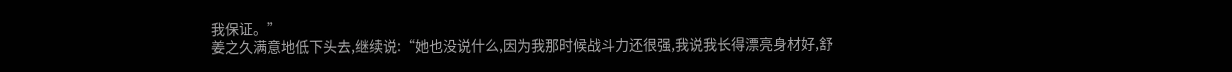我保证。”
姜之久满意地低下头去,继续说:“她也没说什么,因为我那时候战斗力还很强,我说我长得漂亮身材好,舒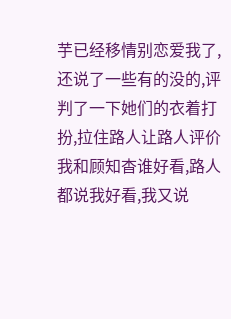芋已经移情别恋爱我了,还说了一些有的没的,评判了一下她们的衣着打扮,拉住路人让路人评价我和顾知杳谁好看,路人都说我好看,我又说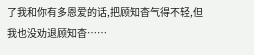了我和你有多恩爱的话,把顾知杳气得不轻,但我也没劝退顾知杳……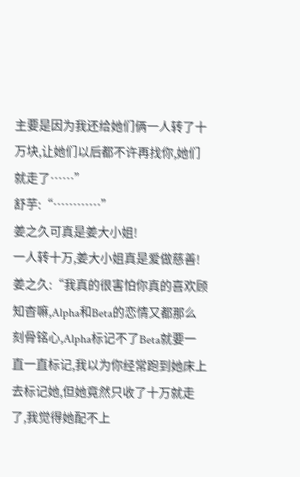主要是因为我还给她们俩一人转了十万块,让她们以后都不许再找你,她们就走了……”
舒芋:“…………”
姜之久可真是姜大小姐!
一人转十万,姜大小姐真是爱做慈善!
姜之久:“我真的很害怕你真的喜欢顾知杳嘛,Alpha和Beta的恋情又都那么刻骨铭心,Alpha标记不了Beta就要一直一直标记,我以为你经常跑到她床上去标记她,但她竟然只收了十万就走了,我觉得她配不上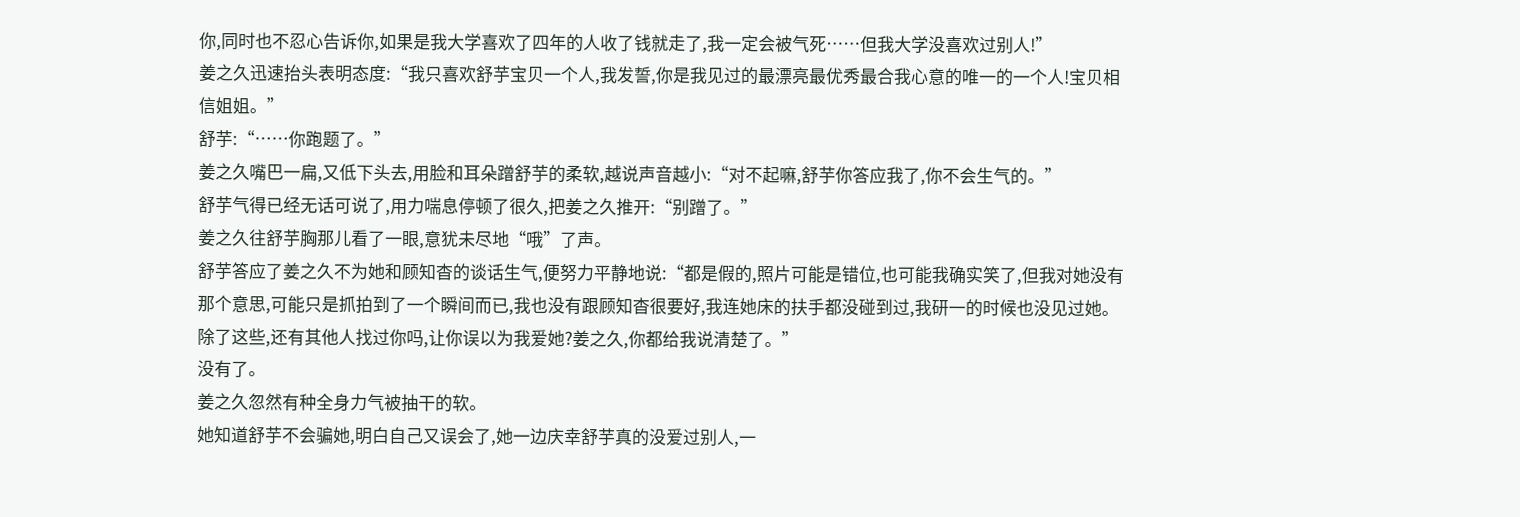你,同时也不忍心告诉你,如果是我大学喜欢了四年的人收了钱就走了,我一定会被气死……但我大学没喜欢过别人!”
姜之久迅速抬头表明态度:“我只喜欢舒芋宝贝一个人,我发誓,你是我见过的最漂亮最优秀最合我心意的唯一的一个人!宝贝相信姐姐。”
舒芋:“……你跑题了。”
姜之久嘴巴一扁,又低下头去,用脸和耳朵蹭舒芋的柔软,越说声音越小:“对不起嘛,舒芋你答应我了,你不会生气的。”
舒芋气得已经无话可说了,用力喘息停顿了很久,把姜之久推开:“别蹭了。”
姜之久往舒芋胸那儿看了一眼,意犹未尽地“哦”了声。
舒芋答应了姜之久不为她和顾知杳的谈话生气,便努力平静地说:“都是假的,照片可能是错位,也可能我确实笑了,但我对她没有那个意思,可能只是抓拍到了一个瞬间而已,我也没有跟顾知杳很要好,我连她床的扶手都没碰到过,我研一的时候也没见过她。除了这些,还有其他人找过你吗,让你误以为我爱她?姜之久,你都给我说清楚了。”
没有了。
姜之久忽然有种全身力气被抽干的软。
她知道舒芋不会骗她,明白自己又误会了,她一边庆幸舒芋真的没爱过别人,一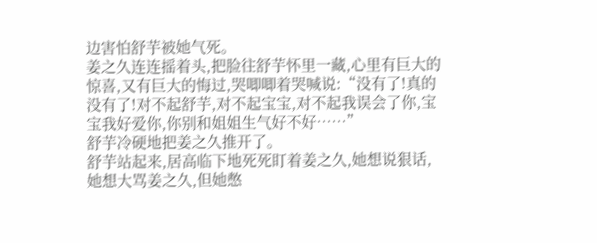边害怕舒芋被她气死。
姜之久连连摇着头,把脸往舒芋怀里一藏,心里有巨大的惊喜,又有巨大的悔过,哭唧唧着哭喊说:“没有了!真的没有了!对不起舒芋,对不起宝宝,对不起我误会了你,宝宝我好爱你,你别和姐姐生气好不好……”
舒芋冷硬地把姜之久推开了。
舒芋站起来,居高临下地死死盯着姜之久,她想说狠话,她想大骂姜之久,但她憋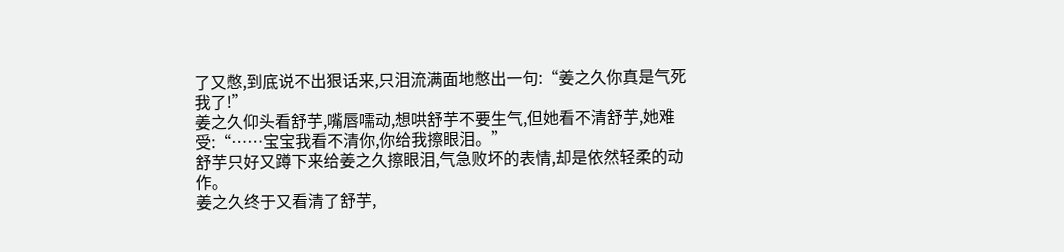了又憋,到底说不出狠话来,只泪流满面地憋出一句:“姜之久你真是气死我了!”
姜之久仰头看舒芋,嘴唇嚅动,想哄舒芋不要生气,但她看不清舒芋,她难受:“……宝宝我看不清你,你给我擦眼泪。”
舒芋只好又蹲下来给姜之久擦眼泪,气急败坏的表情,却是依然轻柔的动作。
姜之久终于又看清了舒芋,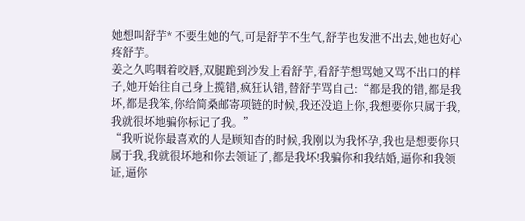她想叫舒芋* 不要生她的气,可是舒芋不生气,舒芋也发泄不出去,她也好心疼舒芋。
姜之久呜咽着咬唇,双腿跪到沙发上看舒芋,看舒芋想骂她又骂不出口的样子,她开始往自己身上揽错,疯狂认错,替舒芋骂自己:“都是我的错,都是我坏,都是我笨,你给简桑邮寄项链的时候,我还没追上你,我想要你只属于我,我就很坏地骗你标记了我。”
“我听说你最喜欢的人是顾知杳的时候,我刚以为我怀孕,我也是想要你只属于我,我就很坏地和你去领证了,都是我坏!我骗你和我结婚,逼你和我领证,逼你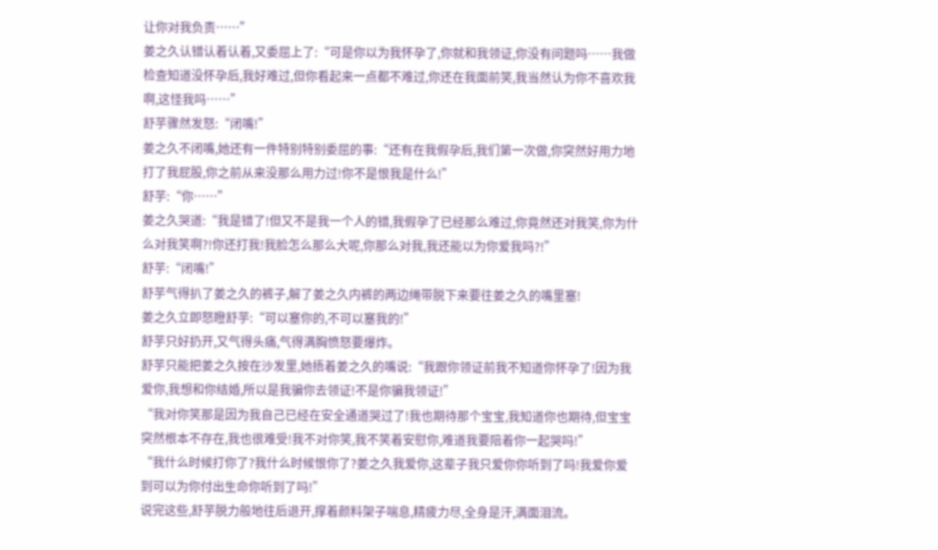让你对我负责……”
姜之久认错认着认着,又委屈上了:“可是你以为我怀孕了,你就和我领证,你没有问题吗……我做检查知道没怀孕后,我好难过,但你看起来一点都不难过,你还在我面前笑,我当然认为你不喜欢我啊,这怪我吗……”
舒芋骤然发怒:“闭嘴!”
姜之久不闭嘴,她还有一件特别特别委屈的事:“还有在我假孕后,我们第一次做,你突然好用力地打了我屁股,你之前从来没那么用力过!你不是恨我是什么!”
舒芋:“你……”
姜之久哭道:“我是错了!但又不是我一个人的错,我假孕了已经那么难过,你竟然还对我笑,你为什么对我笑啊?!你还打我!我脸怎么那么大呢,你那么对我,我还能以为你爱我吗?!”
舒芋:“闭嘴!”
舒芋气得扒了姜之久的裤子,解了姜之久内裤的两边绳带脱下来要往姜之久的嘴里塞!
姜之久立即怒瞪舒芋:“可以塞你的,不可以塞我的!”
舒芋只好扔开,又气得头痛,气得满胸愤怒要爆炸。
舒芋只能把姜之久按在沙发里,她捂着姜之久的嘴说:“我跟你领证前我不知道你怀孕了!因为我爱你,我想和你结婚,所以是我骗你去领证!不是你骗我领证!”
“我对你笑那是因为我自己已经在安全通道哭过了!我也期待那个宝宝,我知道你也期待,但宝宝突然根本不存在,我也很难受!我不对你笑,我不笑着安慰你,难道我要陪着你一起哭吗!”
“我什么时候打你了?我什么时候恨你了?姜之久我爱你,这辈子我只爱你你听到了吗!我爱你爱到可以为你付出生命你听到了吗!”
说完这些,舒芋脱力般地往后退开,撑着颜料架子喘息,精疲力尽,全身是汗,满面泪流。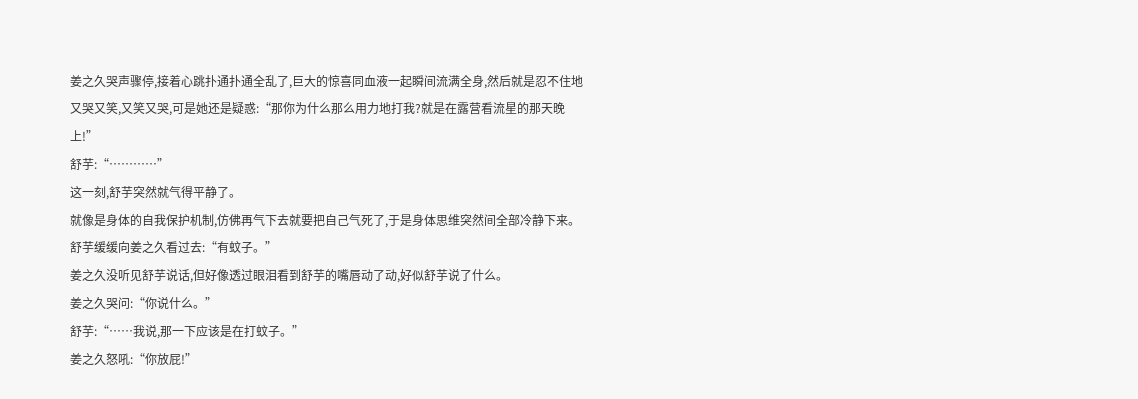姜之久哭声骤停,接着心跳扑通扑通全乱了,巨大的惊喜同血液一起瞬间流满全身,然后就是忍不住地又哭又笑,又笑又哭,可是她还是疑惑:“那你为什么那么用力地打我?就是在露营看流星的那天晚上!”
舒芋:“…………”
这一刻,舒芋突然就气得平静了。
就像是身体的自我保护机制,仿佛再气下去就要把自己气死了,于是身体思维突然间全部冷静下来。
舒芋缓缓向姜之久看过去:“有蚊子。”
姜之久没听见舒芋说话,但好像透过眼泪看到舒芋的嘴唇动了动,好似舒芋说了什么。
姜之久哭问:“你说什么。”
舒芋:“……我说,那一下应该是在打蚊子。”
姜之久怒吼:“你放屁!”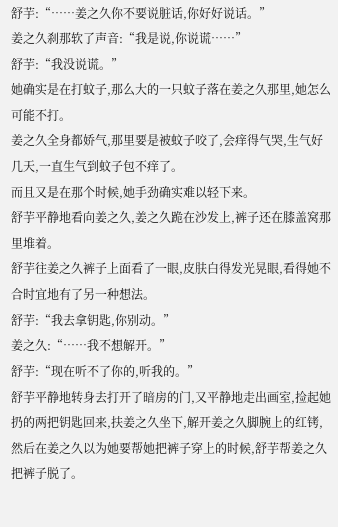舒芋:“……姜之久你不要说脏话,你好好说话。”
姜之久刹那软了声音:“我是说,你说谎……”
舒芋:“我没说谎。”
她确实是在打蚊子,那么大的一只蚊子落在姜之久那里,她怎么可能不打。
姜之久全身都娇气,那里要是被蚊子咬了,会痒得气哭,生气好几天,一直生气到蚊子包不痒了。
而且又是在那个时候,她手劲确实难以轻下来。
舒芋平静地看向姜之久,姜之久跪在沙发上,裤子还在膝盖窝那里堆着。
舒芋往姜之久裤子上面看了一眼,皮肤白得发光晃眼,看得她不合时宜地有了另一种想法。
舒芋:“我去拿钥匙,你别动。”
姜之久:“……我不想解开。”
舒芋:“现在听不了你的,听我的。”
舒芋平静地转身去打开了暗房的门,又平静地走出画室,捡起她扔的两把钥匙回来,扶姜之久坐下,解开姜之久脚腕上的红铐,然后在姜之久以为她要帮她把裤子穿上的时候,舒芋帮姜之久把裤子脱了。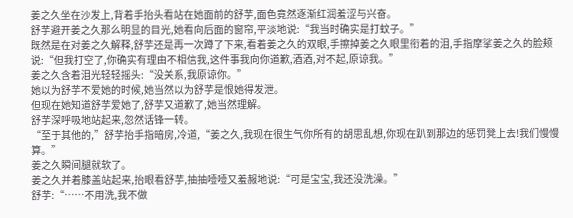姜之久坐在沙发上,背着手抬头看站在她面前的舒芋,面色竟然逐渐红润羞涩与兴奋。
舒芋避开姜之久那么明显的目光,她看向后面的窗帘,平淡地说:“我当时确实是打蚊子。”
既然是在对姜之久解释,舒芋还是再一次蹲了下来,看着姜之久的双眼,手擦掉姜之久眼里衔着的泪,手指摩挲姜之久的脸颊说:“但我打空了,你确实有理由不相信我,这件事我向你道歉,酒酒,对不起,原谅我。”
姜之久含着泪光轻轻摇头:“没关系,我原谅你。”
她以为舒芋不爱她的时候,她当然以为舒芋是恨她得发泄。
但现在她知道舒芋爱她了,舒芋又道歉了,她当然理解。
舒芋深呼吸地站起来,忽然话锋一转。
“至于其他的,”舒芋抬手指暗房,冷道,“姜之久,我现在很生气你所有的胡思乱想,你现在趴到那边的惩罚凳上去!我们慢慢算。”
姜之久瞬间腿就软了。
姜之久并着膝盖站起来,抬眼看舒芋,抽抽噎噎又羞赧地说:“可是宝宝,我还没洗澡。”
舒芋:“……不用洗,我不做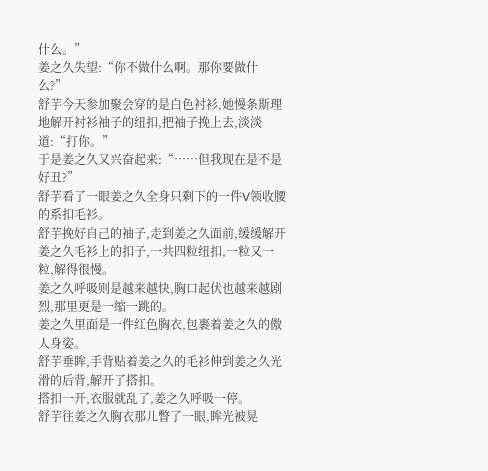什么。”
姜之久失望:“你不做什么啊。那你要做什么?”
舒芋今天参加聚会穿的是白色衬衫,她慢条斯理地解开衬衫袖子的纽扣,把袖子挽上去,淡淡道:“打你。”
于是姜之久又兴奋起来:“……但我现在是不是好丑?”
舒芋看了一眼姜之久全身只剩下的一件V领收腰的系扣毛衫。
舒芋挽好自己的袖子,走到姜之久面前,缓缓解开姜之久毛衫上的扣子,一共四粒纽扣,一粒又一粒,解得很慢。
姜之久呼吸则是越来越快,胸口起伏也越来越剧烈,那里更是一缩一跳的。
姜之久里面是一件红色胸衣,包裹着姜之久的傲人身姿。
舒芋垂眸,手背贴着姜之久的毛衫伸到姜之久光滑的后背,解开了搭扣。
搭扣一开,衣服就乱了,姜之久呼吸一停。
舒芋往姜之久胸衣那儿瞥了一眼,眸光被晃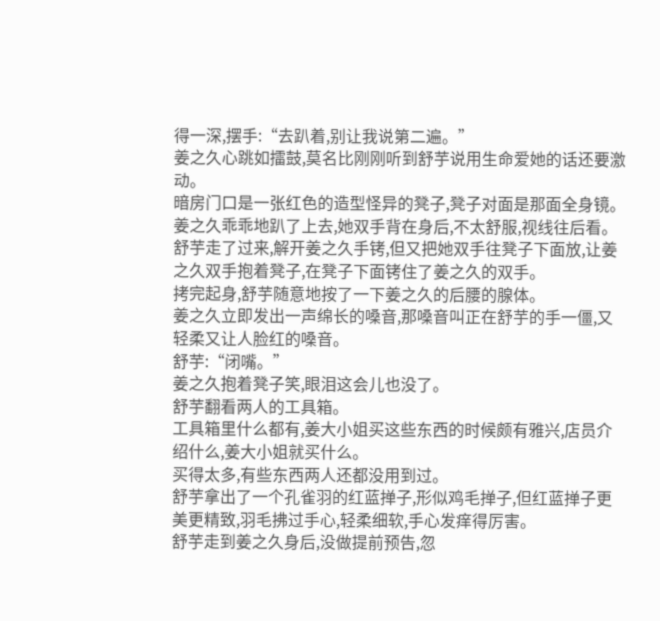得一深,摆手:“去趴着,别让我说第二遍。”
姜之久心跳如擂鼓,莫名比刚刚听到舒芋说用生命爱她的话还要激动。
暗房门口是一张红色的造型怪异的凳子,凳子对面是那面全身镜。
姜之久乖乖地趴了上去,她双手背在身后,不太舒服,视线往后看。
舒芋走了过来,解开姜之久手铐,但又把她双手往凳子下面放,让姜之久双手抱着凳子,在凳子下面铐住了姜之久的双手。
拷完起身,舒芋随意地按了一下姜之久的后腰的腺体。
姜之久立即发出一声绵长的嗓音,那嗓音叫正在舒芋的手一僵,又轻柔又让人脸红的嗓音。
舒芋:“闭嘴。”
姜之久抱着凳子笑,眼泪这会儿也没了。
舒芋翻看两人的工具箱。
工具箱里什么都有,姜大小姐买这些东西的时候颇有雅兴,店员介绍什么,姜大小姐就买什么。
买得太多,有些东西两人还都没用到过。
舒芋拿出了一个孔雀羽的红蓝掸子,形似鸡毛掸子,但红蓝掸子更美更精致,羽毛拂过手心,轻柔细软,手心发痒得厉害。
舒芋走到姜之久身后,没做提前预告,忽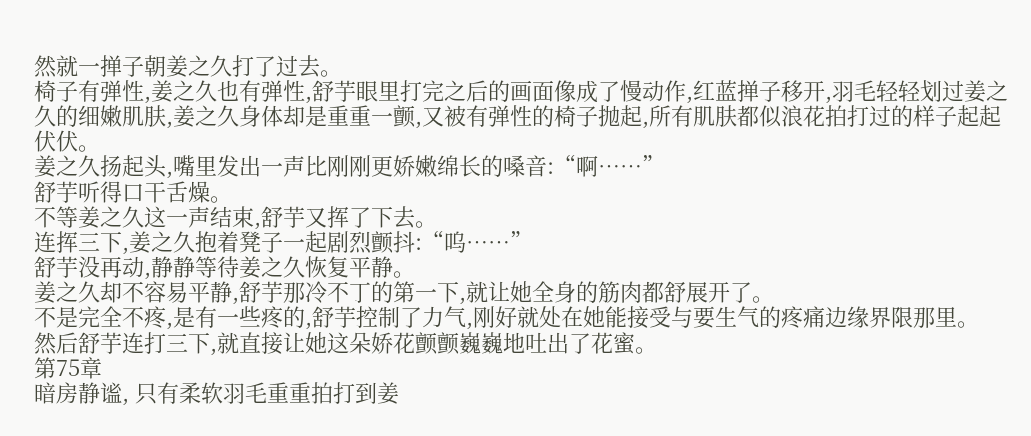然就一掸子朝姜之久打了过去。
椅子有弹性,姜之久也有弹性,舒芋眼里打完之后的画面像成了慢动作,红蓝掸子移开,羽毛轻轻划过姜之久的细嫩肌肤,姜之久身体却是重重一颤,又被有弹性的椅子抛起,所有肌肤都似浪花拍打过的样子起起伏伏。
姜之久扬起头,嘴里发出一声比刚刚更娇嫩绵长的嗓音:“啊……”
舒芋听得口干舌燥。
不等姜之久这一声结束,舒芋又挥了下去。
连挥三下,姜之久抱着凳子一起剧烈颤抖:“呜……”
舒芋没再动,静静等待姜之久恢复平静。
姜之久却不容易平静,舒芋那冷不丁的第一下,就让她全身的筋肉都舒展开了。
不是完全不疼,是有一些疼的,舒芋控制了力气,刚好就处在她能接受与要生气的疼痛边缘界限那里。
然后舒芋连打三下,就直接让她这朵娇花颤颤巍巍地吐出了花蜜。
第75章
暗房静谧, 只有柔软羽毛重重拍打到姜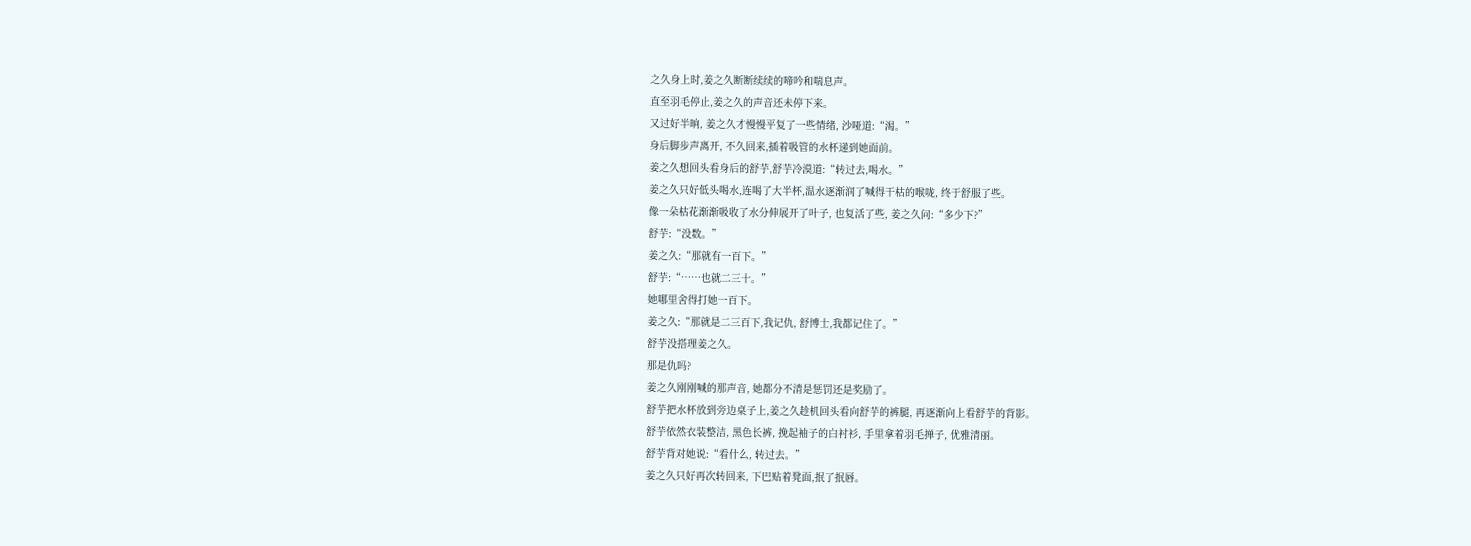之久身上时,姜之久断断续续的啼吟和喘息声。
直至羽毛停止,姜之久的声音还未停下来。
又过好半晌, 姜之久才慢慢平复了一些情绪, 沙哑道:“渴。”
身后脚步声离开, 不久回来,插着吸管的水杯递到她面前。
姜之久想回头看身后的舒芋,舒芋冷漠道:“转过去,喝水。”
姜之久只好低头喝水,连喝了大半杯,温水逐渐润了喊得干枯的喉咙, 终于舒服了些。
像一朵枯花渐渐吸收了水分伸展开了叶子, 也复活了些, 姜之久问:“多少下?”
舒芋:“没数。”
姜之久:“那就有一百下。”
舒芋:“……也就二三十。”
她哪里舍得打她一百下。
姜之久:“那就是二三百下,我记仇, 舒博士,我都记住了。”
舒芋没搭理姜之久。
那是仇吗?
姜之久刚刚喊的那声音, 她都分不清是惩罚还是奖励了。
舒芋把水杯放到旁边桌子上,姜之久趁机回头看向舒芋的裤腿, 再逐渐向上看舒芋的背影。
舒芋依然衣装整洁, 黑色长裤, 挽起袖子的白衬衫, 手里拿着羽毛掸子, 优雅清丽。
舒芋背对她说:“看什么, 转过去。”
姜之久只好再次转回来, 下巴贴着凳面,抿了抿唇。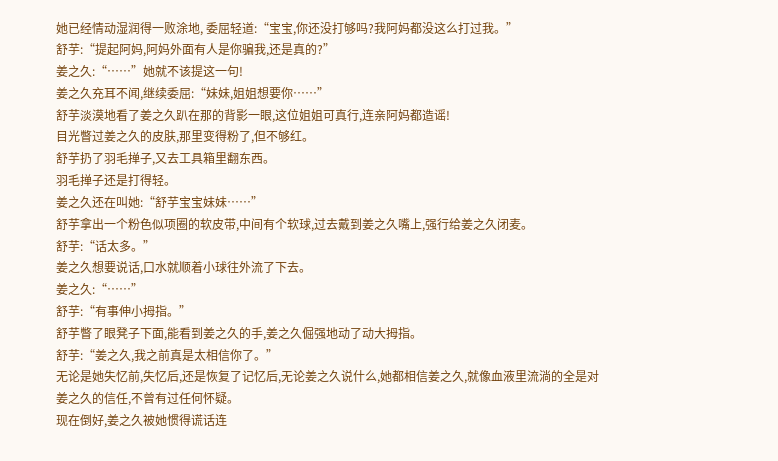她已经情动湿润得一败涂地, 委屈轻道:“宝宝,你还没打够吗?我阿妈都没这么打过我。”
舒芋:“提起阿妈,阿妈外面有人是你骗我,还是真的?”
姜之久:“……”她就不该提这一句!
姜之久充耳不闻,继续委屈:“妹妹,姐姐想要你……”
舒芋淡漠地看了姜之久趴在那的背影一眼,这位姐姐可真行,连亲阿妈都造谣!
目光瞥过姜之久的皮肤,那里变得粉了,但不够红。
舒芋扔了羽毛掸子,又去工具箱里翻东西。
羽毛掸子还是打得轻。
姜之久还在叫她:“舒芋宝宝妹妹……”
舒芋拿出一个粉色似项圈的软皮带,中间有个软球,过去戴到姜之久嘴上,强行给姜之久闭麦。
舒芋:“话太多。”
姜之久想要说话,口水就顺着小球往外流了下去。
姜之久:“……”
舒芋:“有事伸小拇指。”
舒芋瞥了眼凳子下面,能看到姜之久的手,姜之久倔强地动了动大拇指。
舒芋:“姜之久,我之前真是太相信你了。”
无论是她失忆前,失忆后,还是恢复了记忆后,无论姜之久说什么,她都相信姜之久,就像血液里流淌的全是对姜之久的信任,不曾有过任何怀疑。
现在倒好,姜之久被她惯得谎话连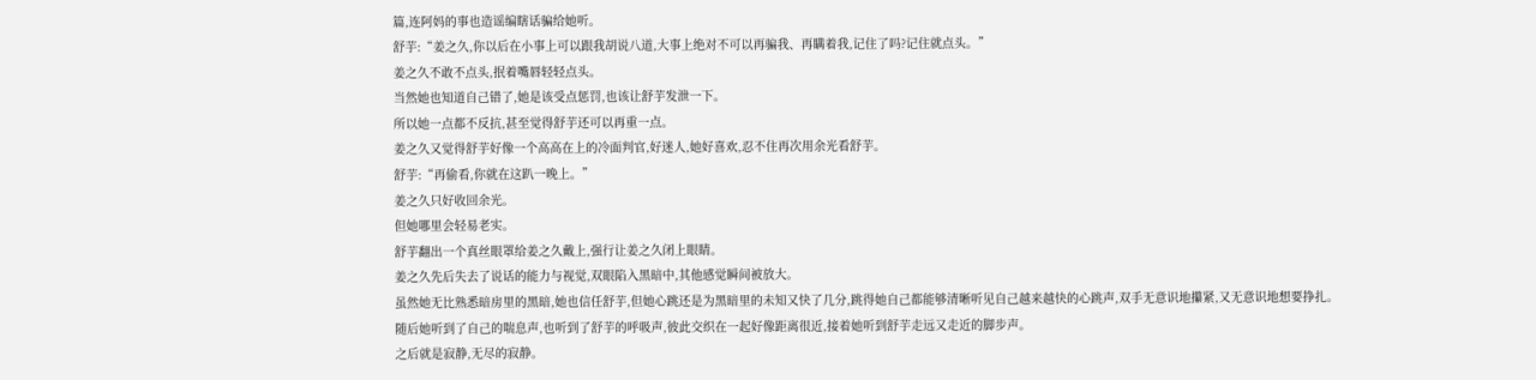篇,连阿妈的事也造谣编瞎话骗给她听。
舒芋:“姜之久,你以后在小事上可以跟我胡说八道,大事上绝对不可以再骗我、再瞒着我,记住了吗?记住就点头。”
姜之久不敢不点头,抿着嘴唇轻轻点头。
当然她也知道自己错了,她是该受点惩罚,也该让舒芋发泄一下。
所以她一点都不反抗,甚至觉得舒芋还可以再重一点。
姜之久又觉得舒芋好像一个高高在上的冷面判官,好迷人,她好喜欢,忍不住再次用余光看舒芋。
舒芋:“再偷看,你就在这趴一晚上。”
姜之久只好收回余光。
但她哪里会轻易老实。
舒芋翻出一个真丝眼罩给姜之久戴上,强行让姜之久闭上眼睛。
姜之久先后失去了说话的能力与视觉,双眼陷入黑暗中,其他感觉瞬间被放大。
虽然她无比熟悉暗房里的黑暗,她也信任舒芋,但她心跳还是为黑暗里的未知又快了几分,跳得她自己都能够清晰听见自己越来越快的心跳声,双手无意识地攥紧,又无意识地想要挣扎。
随后她听到了自己的喘息声,也听到了舒芋的呼吸声,彼此交织在一起好像距离很近,接着她听到舒芋走远又走近的脚步声。
之后就是寂静,无尽的寂静。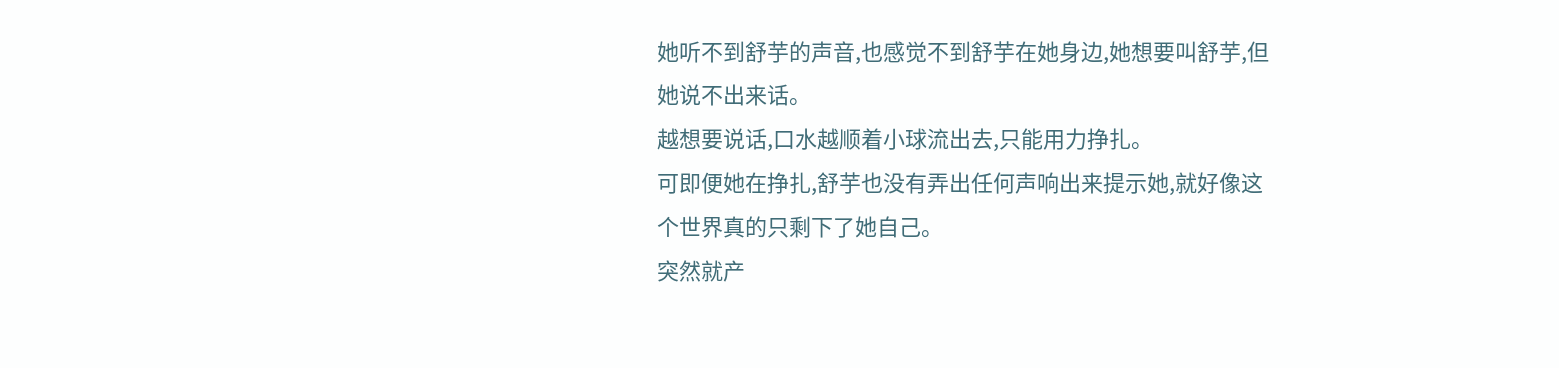她听不到舒芋的声音,也感觉不到舒芋在她身边,她想要叫舒芋,但她说不出来话。
越想要说话,口水越顺着小球流出去,只能用力挣扎。
可即便她在挣扎,舒芋也没有弄出任何声响出来提示她,就好像这个世界真的只剩下了她自己。
突然就产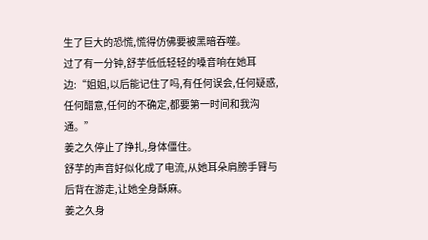生了巨大的恐慌,慌得仿佛要被黑暗吞噬。
过了有一分钟,舒芋低低轻轻的嗓音响在她耳边:“姐姐,以后能记住了吗,有任何误会,任何疑惑,任何醋意,任何的不确定,都要第一时间和我沟通。”
姜之久停止了挣扎,身体僵住。
舒芋的声音好似化成了电流,从她耳朵肩膀手臂与后背在游走,让她全身酥麻。
姜之久身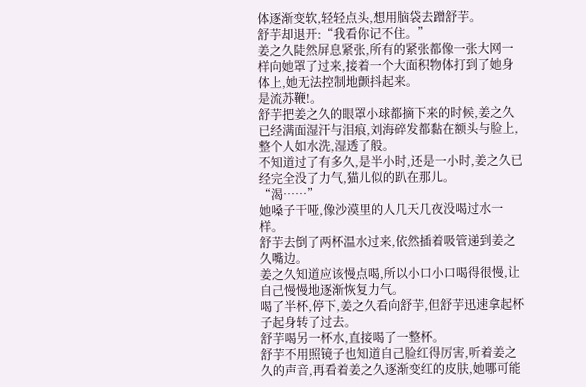体逐渐变软,轻轻点头,想用脑袋去蹭舒芋。
舒芋却退开:“我看你记不住。”
姜之久陡然屏息紧张,所有的紧张都像一张大网一样向她罩了过来,接着一个大面积物体打到了她身体上,她无法控制地颤抖起来。
是流苏鞭!。
舒芋把姜之久的眼罩小球都摘下来的时候,姜之久已经满面湿汗与泪痕,刘海碎发都黏在额头与脸上,整个人如水洗,湿透了般。
不知道过了有多久,是半小时,还是一小时,姜之久已经完全没了力气,猫儿似的趴在那儿。
“渴……”
她嗓子干哑,像沙漠里的人几天几夜没喝过水一样。
舒芋去倒了两杯温水过来,依然插着吸管递到姜之久嘴边。
姜之久知道应该慢点喝,所以小口小口喝得很慢,让自己慢慢地逐渐恢复力气。
喝了半杯,停下,姜之久看向舒芋,但舒芋迅速拿起杯子起身转了过去。
舒芋喝另一杯水,直接喝了一整杯。
舒芋不用照镜子也知道自己脸红得厉害,听着姜之久的声音,再看着姜之久逐渐变红的皮肤,她哪可能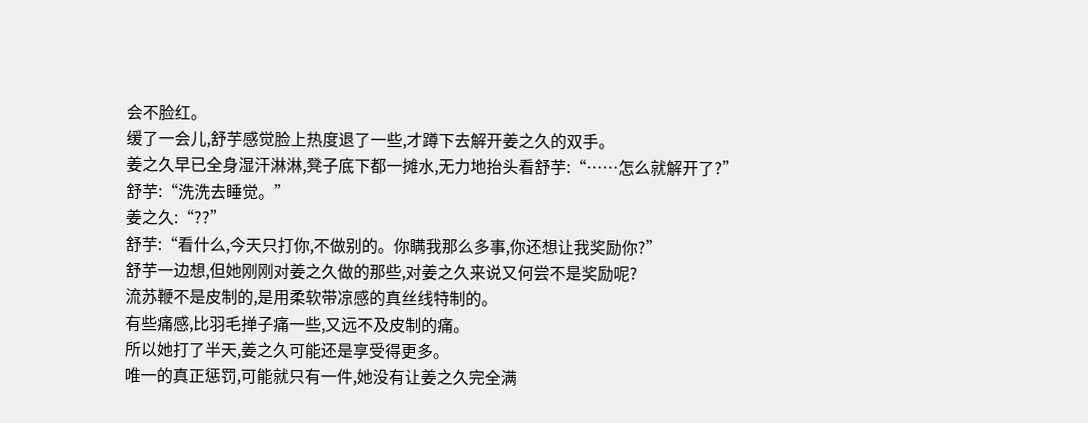会不脸红。
缓了一会儿,舒芋感觉脸上热度退了一些,才蹲下去解开姜之久的双手。
姜之久早已全身湿汗淋淋,凳子底下都一摊水,无力地抬头看舒芋:“……怎么就解开了?”
舒芋:“洗洗去睡觉。”
姜之久:“??”
舒芋:“看什么,今天只打你,不做别的。你瞒我那么多事,你还想让我奖励你?”
舒芋一边想,但她刚刚对姜之久做的那些,对姜之久来说又何尝不是奖励呢?
流苏鞭不是皮制的,是用柔软带凉感的真丝线特制的。
有些痛感,比羽毛掸子痛一些,又远不及皮制的痛。
所以她打了半天,姜之久可能还是享受得更多。
唯一的真正惩罚,可能就只有一件,她没有让姜之久完全满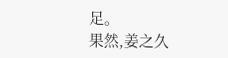足。
果然,姜之久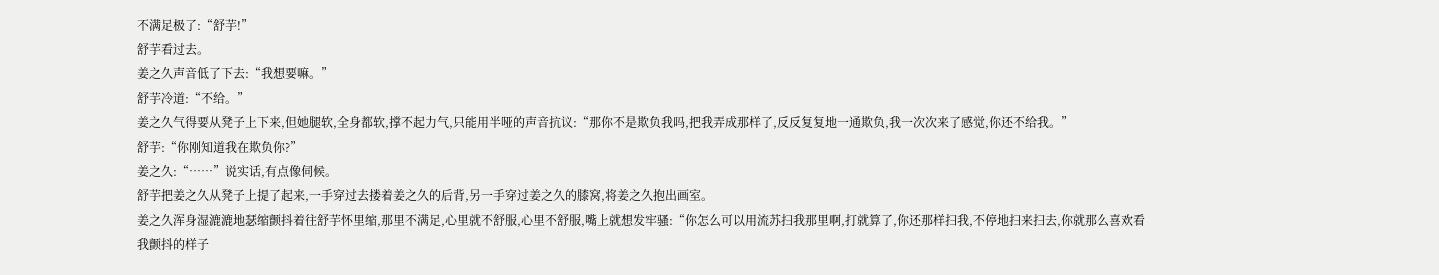不满足极了:“舒芋!”
舒芋看过去。
姜之久声音低了下去:“我想要嘛。”
舒芋冷道:“不给。”
姜之久气得要从凳子上下来,但她腿软,全身都软,撑不起力气,只能用半哑的声音抗议:“那你不是欺负我吗,把我弄成那样了,反反复复地一通欺负,我一次次来了感觉,你还不给我。”
舒芋:“你刚知道我在欺负你?”
姜之久:“……”说实话,有点像伺候。
舒芋把姜之久从凳子上提了起来,一手穿过去搂着姜之久的后背,另一手穿过姜之久的膝窝,将姜之久抱出画室。
姜之久浑身湿漉漉地瑟缩颤抖着往舒芋怀里缩,那里不满足,心里就不舒服,心里不舒服,嘴上就想发牢骚:“你怎么可以用流苏扫我那里啊,打就算了,你还那样扫我,不停地扫来扫去,你就那么喜欢看我颤抖的样子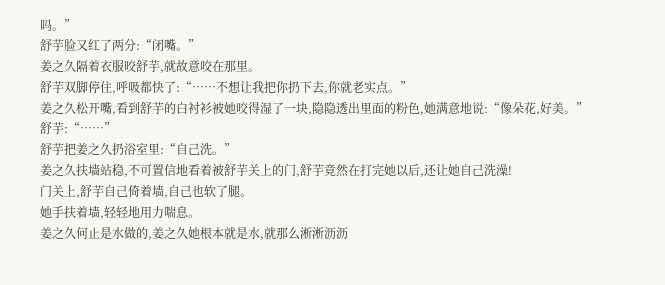吗。”
舒芋脸又红了两分:“闭嘴。”
姜之久隔着衣服咬舒芋,就故意咬在那里。
舒芋双脚停住,呼吸都快了:“……不想让我把你扔下去,你就老实点。”
姜之久松开嘴,看到舒芋的白衬衫被她咬得湿了一块,隐隐透出里面的粉色,她满意地说:“像朵花,好美。”
舒芋:“……”
舒芋把姜之久扔浴室里:“自己洗。”
姜之久扶墙站稳,不可置信地看着被舒芋关上的门,舒芋竟然在打完她以后,还让她自己洗澡!
门关上,舒芋自己倚着墙,自己也软了腿。
她手扶着墙,轻轻地用力喘息。
姜之久何止是水做的,姜之久她根本就是水,就那么淅淅沥沥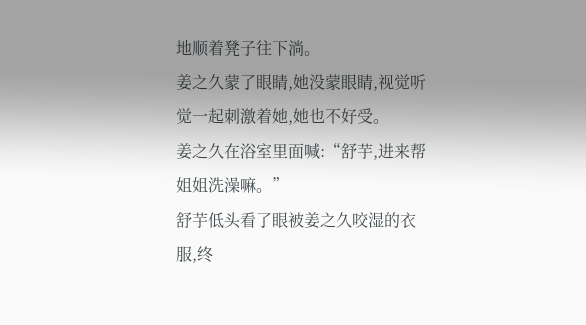地顺着凳子往下淌。
姜之久蒙了眼睛,她没蒙眼睛,视觉听觉一起刺激着她,她也不好受。
姜之久在浴室里面喊:“舒芋,进来帮姐姐洗澡嘛。”
舒芋低头看了眼被姜之久咬湿的衣服,终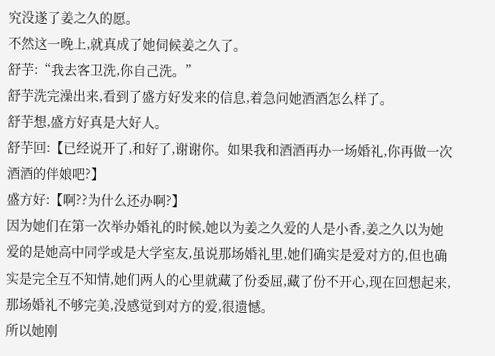究没遂了姜之久的愿。
不然这一晚上,就真成了她伺候姜之久了。
舒芋:“我去客卫洗,你自己洗。”
舒芋洗完澡出来,看到了盛方好发来的信息,着急问她酒酒怎么样了。
舒芋想,盛方好真是大好人。
舒芋回:【已经说开了,和好了,谢谢你。如果我和酒酒再办一场婚礼,你再做一次酒酒的伴娘吧?】
盛方好:【啊??为什么还办啊?】
因为她们在第一次举办婚礼的时候,她以为姜之久爱的人是小香,姜之久以为她爱的是她高中同学或是大学室友,虽说那场婚礼里,她们确实是爱对方的,但也确实是完全互不知情,她们两人的心里就藏了份委屈,藏了份不开心,现在回想起来,那场婚礼不够完美,没感觉到对方的爱,很遗憾。
所以她刚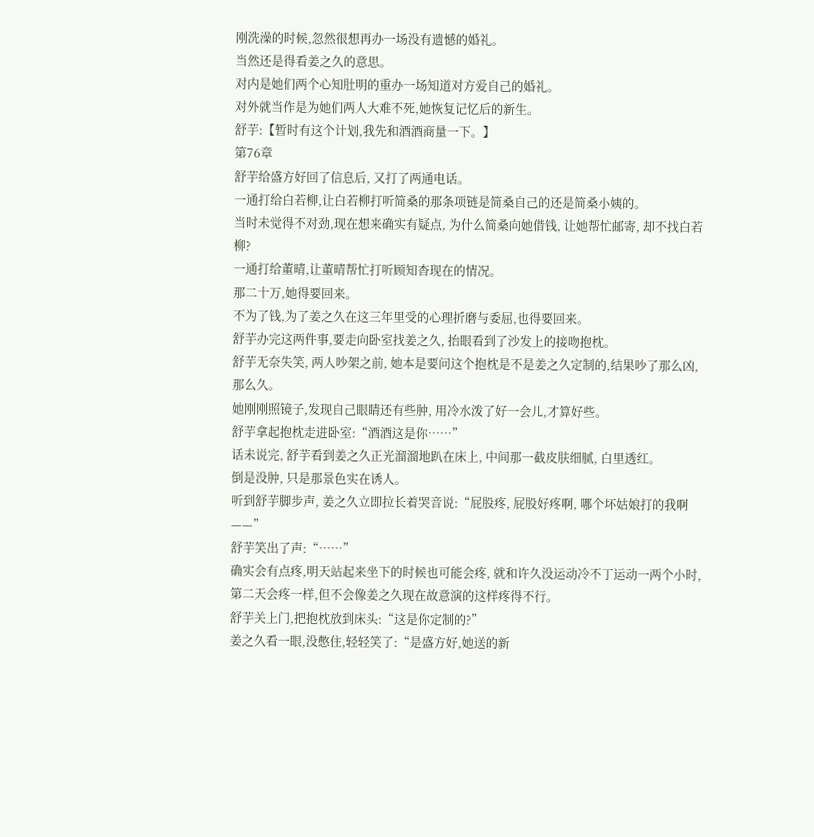刚洗澡的时候,忽然很想再办一场没有遗憾的婚礼。
当然还是得看姜之久的意思。
对内是她们两个心知肚明的重办一场知道对方爱自己的婚礼。
对外就当作是为她们两人大难不死,她恢复记忆后的新生。
舒芋:【暂时有这个计划,我先和酒酒商量一下。】
第76章
舒芋给盛方好回了信息后, 又打了两通电话。
一通打给白若柳,让白若柳打听简桑的那条项链是简桑自己的还是简桑小姨的。
当时未觉得不对劲,现在想来确实有疑点, 为什么简桑向她借钱, 让她帮忙邮寄, 却不找白若柳?
一通打给董晴,让董晴帮忙打听顾知杳现在的情况。
那二十万,她得要回来。
不为了钱,为了姜之久在这三年里受的心理折磨与委屈,也得要回来。
舒芋办完这两件事,要走向卧室找姜之久, 抬眼看到了沙发上的接吻抱枕。
舒芋无奈失笑, 两人吵架之前, 她本是要问这个抱枕是不是姜之久定制的,结果吵了那么凶, 那么久。
她刚刚照镜子,发现自己眼睛还有些肿, 用冷水泼了好一会儿,才算好些。
舒芋拿起抱枕走进卧室:“酒酒这是你……”
话未说完, 舒芋看到姜之久正光溜溜地趴在床上, 中间那一截皮肤细腻, 白里透红。
倒是没肿, 只是那景色实在诱人。
听到舒芋脚步声, 姜之久立即拉长着哭音说:“屁股疼, 屁股好疼啊, 哪个坏姑娘打的我啊——”
舒芋笑出了声:“……”
确实会有点疼,明天站起来坐下的时候也可能会疼, 就和许久没运动冷不丁运动一两个小时,第二天会疼一样,但不会像姜之久现在故意演的这样疼得不行。
舒芋关上门,把抱枕放到床头:“这是你定制的?”
姜之久看一眼,没憋住,轻轻笑了:“是盛方好,她送的新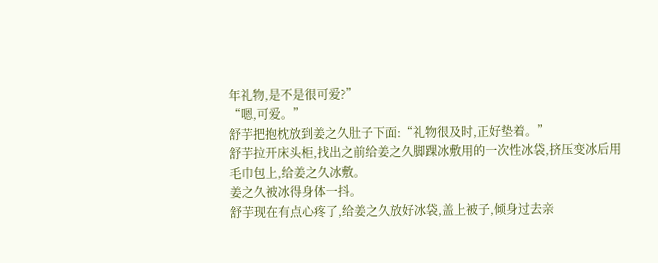年礼物,是不是很可爱?”
“嗯,可爱。”
舒芋把抱枕放到姜之久肚子下面:“礼物很及时,正好垫着。”
舒芋拉开床头柜,找出之前给姜之久脚踝冰敷用的一次性冰袋,挤压变冰后用毛巾包上,给姜之久冰敷。
姜之久被冰得身体一抖。
舒芋现在有点心疼了,给姜之久放好冰袋,盖上被子,倾身过去亲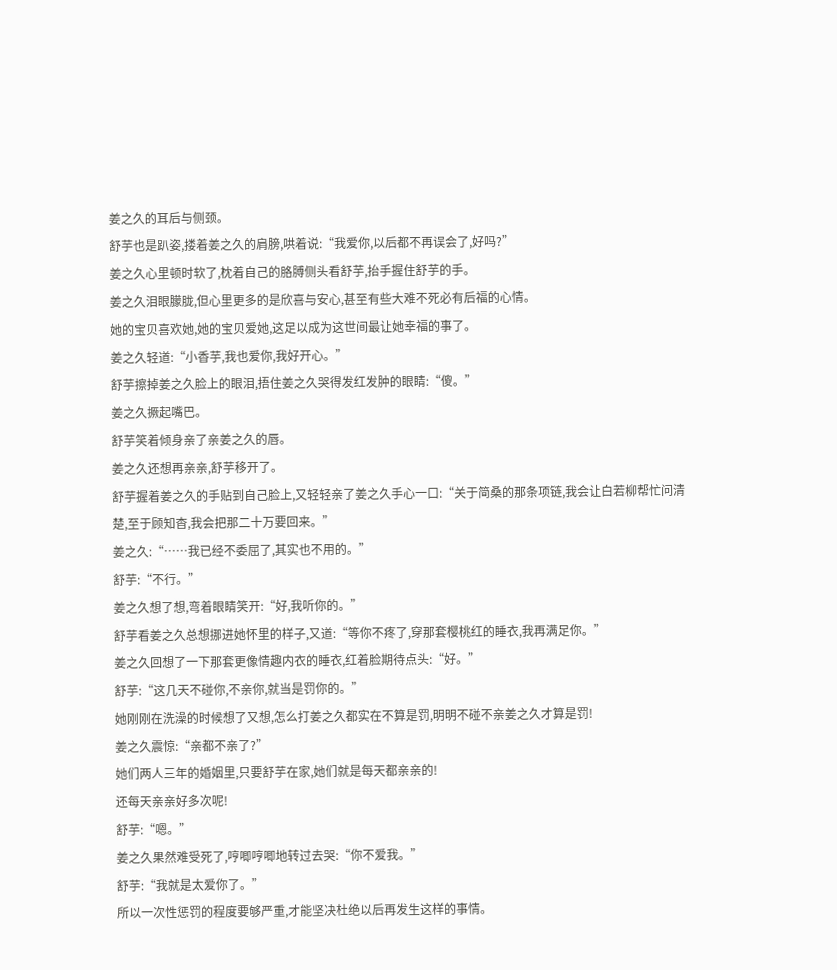姜之久的耳后与侧颈。
舒芋也是趴姿,搂着姜之久的肩膀,哄着说:“我爱你,以后都不再误会了,好吗?”
姜之久心里顿时软了,枕着自己的胳膊侧头看舒芋,抬手握住舒芋的手。
姜之久泪眼朦胧,但心里更多的是欣喜与安心,甚至有些大难不死必有后福的心情。
她的宝贝喜欢她,她的宝贝爱她,这足以成为这世间最让她幸福的事了。
姜之久轻道:“小香芋,我也爱你,我好开心。”
舒芋擦掉姜之久脸上的眼泪,捂住姜之久哭得发红发肿的眼睛:“傻。”
姜之久撅起嘴巴。
舒芋笑着倾身亲了亲姜之久的唇。
姜之久还想再亲亲,舒芋移开了。
舒芋握着姜之久的手贴到自己脸上,又轻轻亲了姜之久手心一口:“关于简桑的那条项链,我会让白若柳帮忙问清楚,至于顾知杳,我会把那二十万要回来。”
姜之久:“……我已经不委屈了,其实也不用的。”
舒芋:“不行。”
姜之久想了想,弯着眼睛笑开:“好,我听你的。”
舒芋看姜之久总想挪进她怀里的样子,又道:“等你不疼了,穿那套樱桃红的睡衣,我再满足你。”
姜之久回想了一下那套更像情趣内衣的睡衣,红着脸期待点头:“好。”
舒芋:“这几天不碰你,不亲你,就当是罚你的。”
她刚刚在洗澡的时候想了又想,怎么打姜之久都实在不算是罚,明明不碰不亲姜之久才算是罚!
姜之久震惊:“亲都不亲了?”
她们两人三年的婚姻里,只要舒芋在家,她们就是每天都亲亲的!
还每天亲亲好多次呢!
舒芋:“嗯。”
姜之久果然难受死了,哼唧哼唧地转过去哭:“你不爱我。”
舒芋:“我就是太爱你了。”
所以一次性惩罚的程度要够严重,才能坚决杜绝以后再发生这样的事情。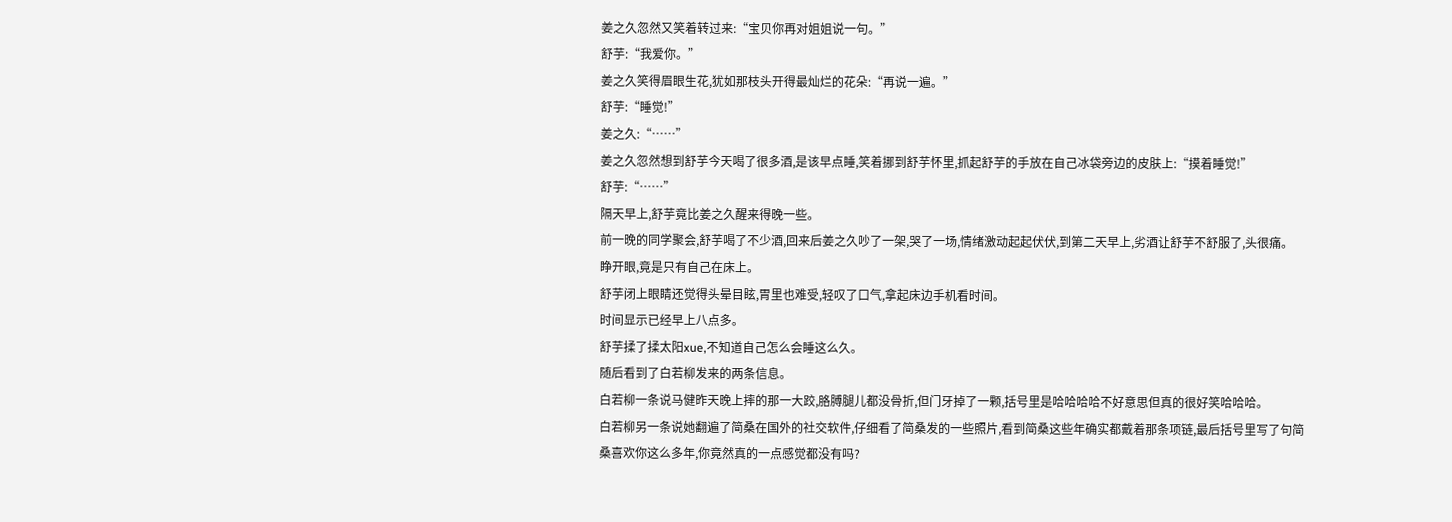姜之久忽然又笑着转过来:“宝贝你再对姐姐说一句。”
舒芋:“我爱你。”
姜之久笑得眉眼生花,犹如那枝头开得最灿烂的花朵:“再说一遍。”
舒芋:“睡觉!”
姜之久:“……”
姜之久忽然想到舒芋今天喝了很多酒,是该早点睡,笑着挪到舒芋怀里,抓起舒芋的手放在自己冰袋旁边的皮肤上:“摸着睡觉!”
舒芋:“……”
隔天早上,舒芋竟比姜之久醒来得晚一些。
前一晚的同学聚会,舒芋喝了不少酒,回来后姜之久吵了一架,哭了一场,情绪激动起起伏伏,到第二天早上,劣酒让舒芋不舒服了,头很痛。
睁开眼,竟是只有自己在床上。
舒芋闭上眼睛还觉得头晕目眩,胃里也难受,轻叹了口气,拿起床边手机看时间。
时间显示已经早上八点多。
舒芋揉了揉太阳xue,不知道自己怎么会睡这么久。
随后看到了白若柳发来的两条信息。
白若柳一条说马健昨天晚上摔的那一大跤,胳膊腿儿都没骨折,但门牙掉了一颗,括号里是哈哈哈哈不好意思但真的很好笑哈哈哈。
白若柳另一条说她翻遍了简桑在国外的社交软件,仔细看了简桑发的一些照片,看到简桑这些年确实都戴着那条项链,最后括号里写了句简桑喜欢你这么多年,你竟然真的一点感觉都没有吗?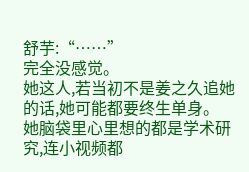舒芋:“……”
完全没感觉。
她这人,若当初不是姜之久追她的话,她可能都要终生单身。
她脑袋里心里想的都是学术研究,连小视频都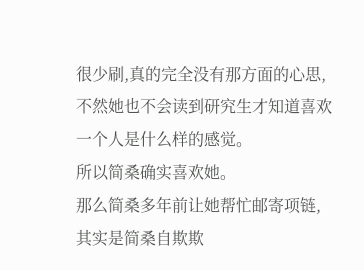很少刷,真的完全没有那方面的心思,不然她也不会读到研究生才知道喜欢一个人是什么样的感觉。
所以简桑确实喜欢她。
那么简桑多年前让她帮忙邮寄项链,其实是简桑自欺欺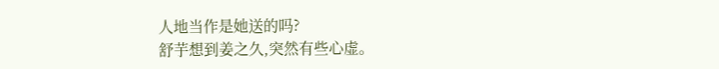人地当作是她送的吗?
舒芋想到姜之久,突然有些心虚。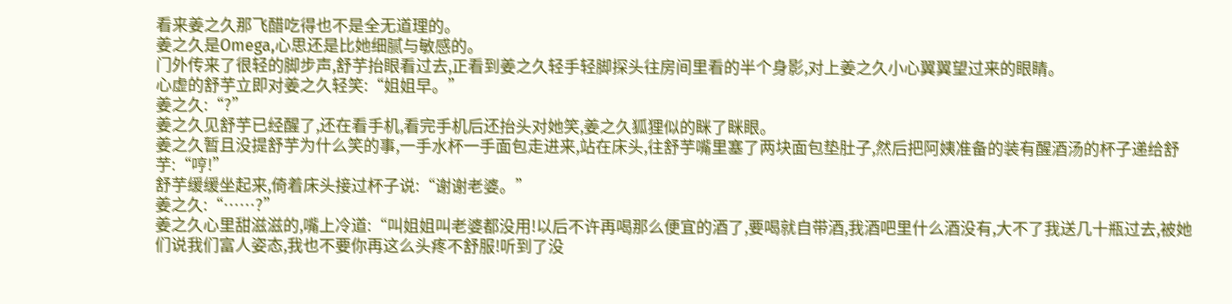看来姜之久那飞醋吃得也不是全无道理的。
姜之久是Omega,心思还是比她细腻与敏感的。
门外传来了很轻的脚步声,舒芋抬眼看过去,正看到姜之久轻手轻脚探头往房间里看的半个身影,对上姜之久小心翼翼望过来的眼睛。
心虚的舒芋立即对姜之久轻笑:“姐姐早。”
姜之久:“?”
姜之久见舒芋已经醒了,还在看手机,看完手机后还抬头对她笑,姜之久狐狸似的眯了眯眼。
姜之久暂且没提舒芋为什么笑的事,一手水杯一手面包走进来,站在床头,往舒芋嘴里塞了两块面包垫肚子,然后把阿姨准备的装有醒酒汤的杯子递给舒芋:“哼!”
舒芋缓缓坐起来,倚着床头接过杯子说:“谢谢老婆。”
姜之久:“……?”
姜之久心里甜滋滋的,嘴上冷道:“叫姐姐叫老婆都没用!以后不许再喝那么便宜的酒了,要喝就自带酒,我酒吧里什么酒没有,大不了我送几十瓶过去,被她们说我们富人姿态,我也不要你再这么头疼不舒服!听到了没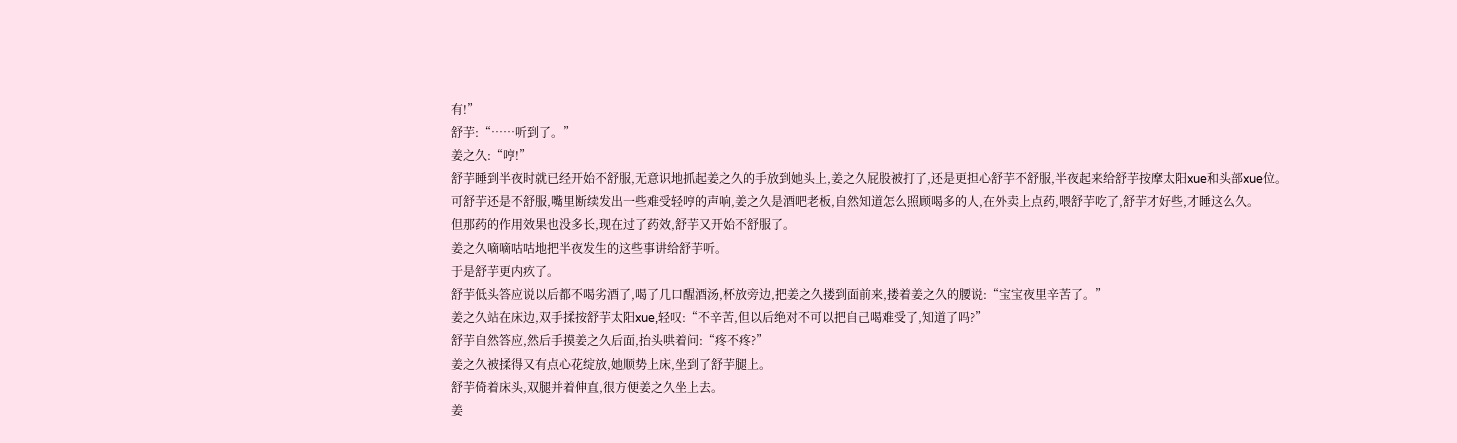有!”
舒芋:“……听到了。”
姜之久:“哼!”
舒芋睡到半夜时就已经开始不舒服,无意识地抓起姜之久的手放到她头上,姜之久屁股被打了,还是更担心舒芋不舒服,半夜起来给舒芋按摩太阳xue和头部xue位。
可舒芋还是不舒服,嘴里断续发出一些难受轻哼的声响,姜之久是酒吧老板,自然知道怎么照顾喝多的人,在外卖上点药,喂舒芋吃了,舒芋才好些,才睡这么久。
但那药的作用效果也没多长,现在过了药效,舒芋又开始不舒服了。
姜之久嘀嘀咕咕地把半夜发生的这些事讲给舒芋听。
于是舒芋更内疚了。
舒芋低头答应说以后都不喝劣酒了,喝了几口醒酒汤,杯放旁边,把姜之久搂到面前来,搂着姜之久的腰说:“宝宝夜里辛苦了。”
姜之久站在床边,双手揉按舒芋太阳xue,轻叹:“不辛苦,但以后绝对不可以把自己喝难受了,知道了吗?”
舒芋自然答应,然后手摸姜之久后面,抬头哄着问:“疼不疼?”
姜之久被揉得又有点心花绽放,她顺势上床,坐到了舒芋腿上。
舒芋倚着床头,双腿并着伸直,很方便姜之久坐上去。
姜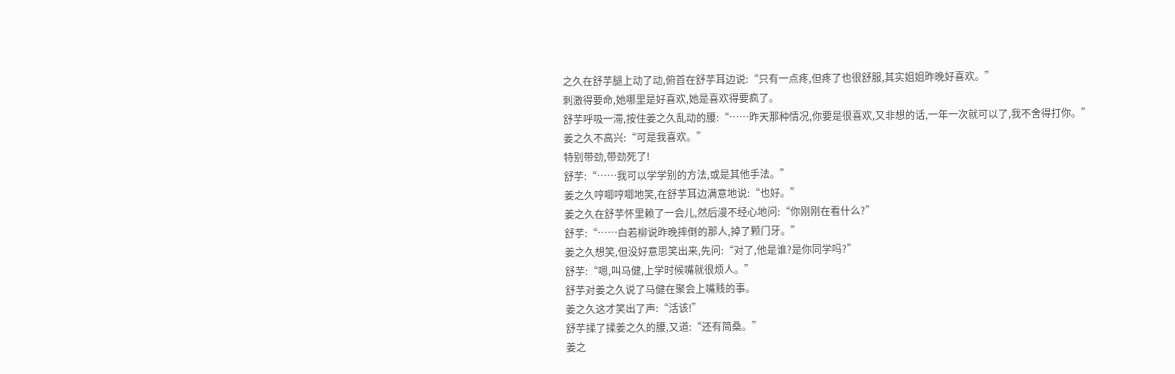之久在舒芋腿上动了动,俯首在舒芋耳边说:“只有一点疼,但疼了也很舒服,其实姐姐昨晚好喜欢。”
刺激得要命,她哪里是好喜欢,她是喜欢得要疯了。
舒芋呼吸一滞,按住姜之久乱动的腰:“……昨天那种情况,你要是很喜欢,又非想的话,一年一次就可以了,我不舍得打你。”
姜之久不高兴:“可是我喜欢。”
特别带劲,带劲死了!
舒芋:“……我可以学学别的方法,或是其他手法。”
姜之久哼唧哼唧地笑,在舒芋耳边满意地说:“也好。”
姜之久在舒芋怀里赖了一会儿,然后漫不经心地问:“你刚刚在看什么?”
舒芋:“……白若柳说昨晚摔倒的那人,掉了颗门牙。”
姜之久想笑,但没好意思笑出来,先问:“对了,他是谁?是你同学吗?”
舒芋:“嗯,叫马健,上学时候嘴就很烦人。”
舒芋对姜之久说了马健在聚会上嘴贱的事。
姜之久这才笑出了声:“活该!”
舒芋揉了揉姜之久的腰,又道:“还有简桑。”
姜之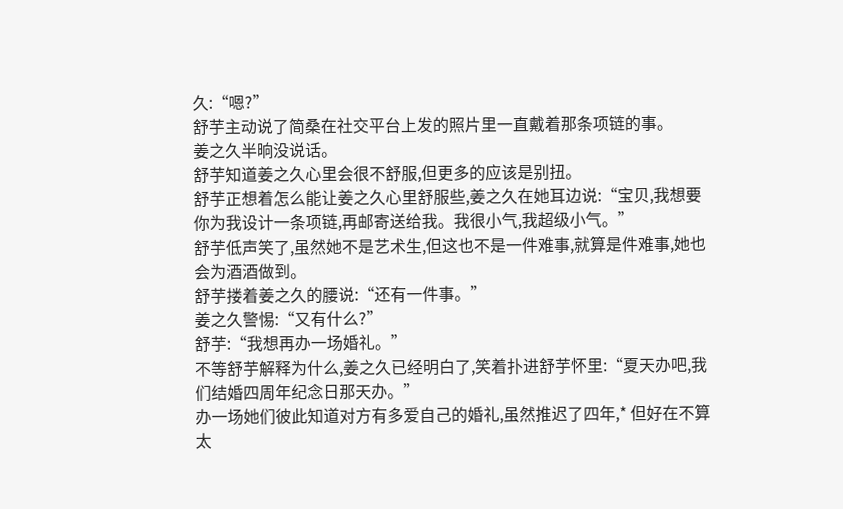久:“嗯?”
舒芋主动说了简桑在社交平台上发的照片里一直戴着那条项链的事。
姜之久半晌没说话。
舒芋知道姜之久心里会很不舒服,但更多的应该是别扭。
舒芋正想着怎么能让姜之久心里舒服些,姜之久在她耳边说:“宝贝,我想要你为我设计一条项链,再邮寄送给我。我很小气,我超级小气。”
舒芋低声笑了,虽然她不是艺术生,但这也不是一件难事,就算是件难事,她也会为酒酒做到。
舒芋搂着姜之久的腰说:“还有一件事。”
姜之久警惕:“又有什么?”
舒芋:“我想再办一场婚礼。”
不等舒芋解释为什么,姜之久已经明白了,笑着扑进舒芋怀里:“夏天办吧,我们结婚四周年纪念日那天办。”
办一场她们彼此知道对方有多爱自己的婚礼,虽然推迟了四年,* 但好在不算太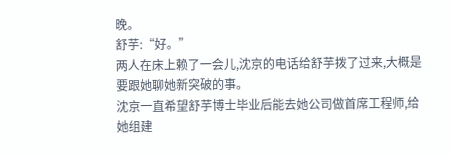晚。
舒芋:“好。”
两人在床上赖了一会儿,沈京的电话给舒芋拨了过来,大概是要跟她聊她新突破的事。
沈京一直希望舒芋博士毕业后能去她公司做首席工程师,给她组建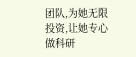团队,为她无限投资,让她专心做科研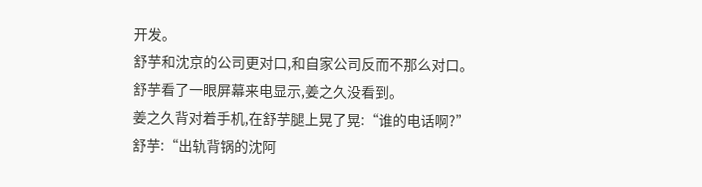开发。
舒芋和沈京的公司更对口,和自家公司反而不那么对口。
舒芋看了一眼屏幕来电显示,姜之久没看到。
姜之久背对着手机,在舒芋腿上晃了晃:“谁的电话啊?”
舒芋:“出轨背锅的沈阿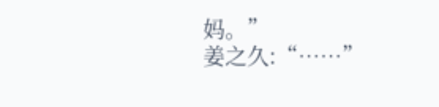妈。”
姜之久:“……”